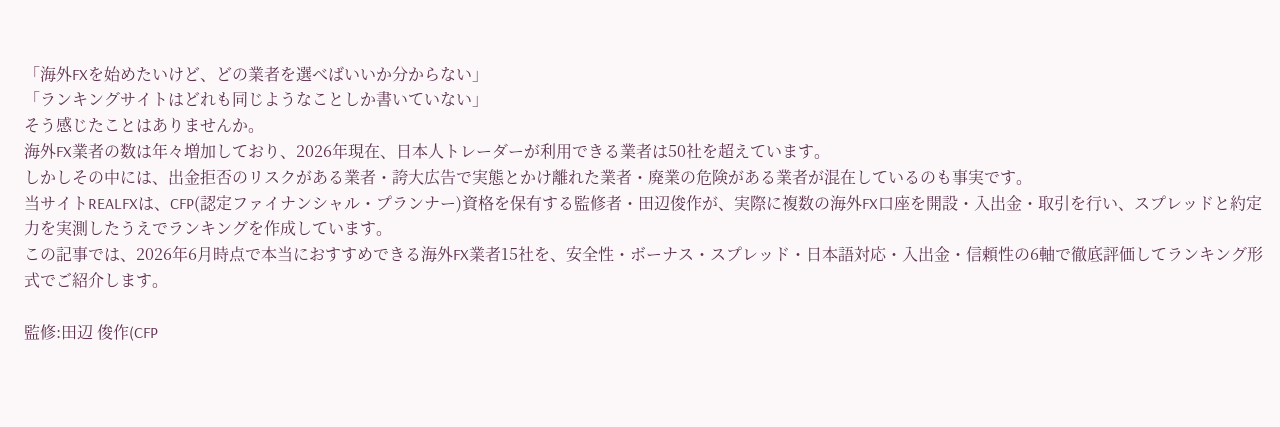「海外FXを始めたいけど、どの業者を選べばいいか分からない」
「ランキングサイトはどれも同じようなことしか書いていない」
そう感じたことはありませんか。
海外FX業者の数は年々増加しており、2026年現在、日本人トレーダーが利用できる業者は50社を超えています。
しかしその中には、出金拒否のリスクがある業者・誇大広告で実態とかけ離れた業者・廃業の危険がある業者が混在しているのも事実です。
当サイトREALFXは、CFP(認定ファイナンシャル・プランナー)資格を保有する監修者・田辺俊作が、実際に複数の海外FX口座を開設・入出金・取引を行い、スプレッドと約定力を実測したうえでランキングを作成しています。
この記事では、2026年6月時点で本当におすすめできる海外FX業者15社を、安全性・ボーナス・スプレッド・日本語対応・入出金・信頼性の6軸で徹底評価してランキング形式でご紹介します。

監修:田辺 俊作(CFP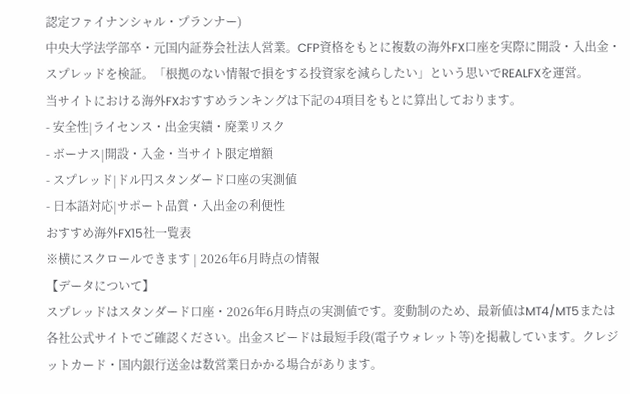認定ファイナンシャル・プランナー)
中央大学法学部卒・元国内証券会社法人営業。CFP資格をもとに複数の海外FX口座を実際に開設・入出金・スプレッドを検証。「根拠のない情報で損をする投資家を減らしたい」という思いでREALFXを運営。
当サイトにおける海外FXおすすめランキングは下記の4項目をもとに算出しております。
- 安全性|ライセンス・出金実績・廃業リスク
- ボーナス|開設・入金・当サイト限定増額
- スプレッド|ドル円スタンダード口座の実測値
- 日本語対応|サポート品質・入出金の利便性
おすすめ海外FX15社一覧表
※横にスクロールできます | 2026年6月時点の情報
【データについて】
スプレッドはスタンダード口座・2026年6月時点の実測値です。変動制のため、最新値はMT4/MT5または各社公式サイトでご確認ください。出金スピードは最短手段(電子ウォレット等)を掲載しています。クレジットカード・国内銀行送金は数営業日かかる場合があります。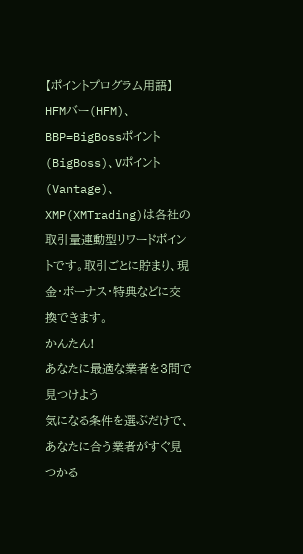【ポイントプログラム用語】
HFMバー(HFM)、BBP=BigBossポイント(BigBoss)、Vポイント(Vantage)、XMP(XMTrading)は各社の取引量連動型リワードポイントです。取引ごとに貯まり、現金・ボーナス・特典などに交換できます。
かんたん!
あなたに最適な業者を3問で見つけよう
気になる条件を選ぶだけで、あなたに合う業者がすぐ見つかる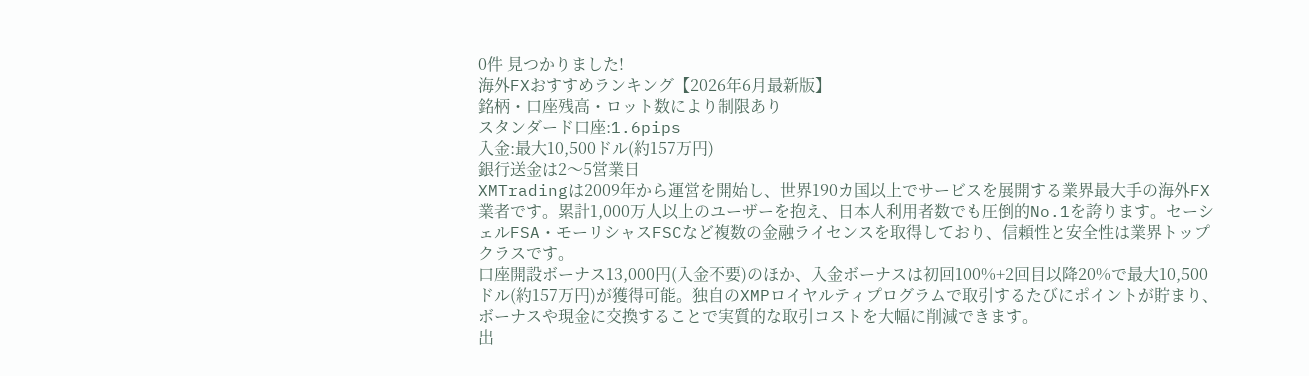0件 見つかりました!
海外FXおすすめランキング【2026年6月最新版】
銘柄・口座残高・ロット数により制限あり
スタンダード口座:1.6pips
入金:最大10,500ドル(約157万円)
銀行送金は2〜5営業日
XMTradingは2009年から運営を開始し、世界190カ国以上でサービスを展開する業界最大手の海外FX業者です。累計1,000万人以上のユーザーを抱え、日本人利用者数でも圧倒的No.1を誇ります。セーシェルFSA・モーリシャスFSCなど複数の金融ライセンスを取得しており、信頼性と安全性は業界トップクラスです。
口座開設ボーナス13,000円(入金不要)のほか、入金ボーナスは初回100%+2回目以降20%で最大10,500ドル(約157万円)が獲得可能。独自のXMPロイヤルティプログラムで取引するたびにポイントが貯まり、ボーナスや現金に交換することで実質的な取引コストを大幅に削減できます。
出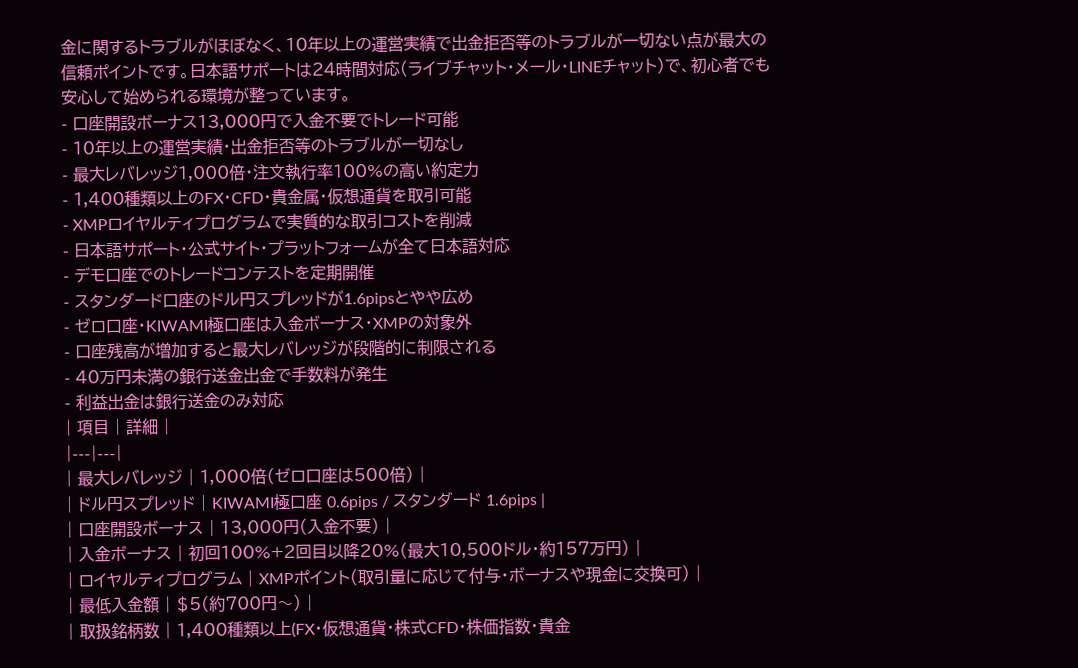金に関するトラブルがほぼなく、10年以上の運営実績で出金拒否等のトラブルが一切ない点が最大の信頼ポイントです。日本語サポートは24時間対応(ライブチャット・メール・LINEチャット)で、初心者でも安心して始められる環境が整っています。
- 口座開設ボーナス13,000円で入金不要でトレード可能
- 10年以上の運営実績・出金拒否等のトラブルが一切なし
- 最大レバレッジ1,000倍・注文執行率100%の高い約定力
- 1,400種類以上のFX・CFD・貴金属・仮想通貨を取引可能
- XMPロイヤルティプログラムで実質的な取引コストを削減
- 日本語サポート・公式サイト・プラットフォームが全て日本語対応
- デモ口座でのトレードコンテストを定期開催
- スタンダード口座のドル円スプレッドが1.6pipsとやや広め
- ゼロ口座・KIWAMI極口座は入金ボーナス・XMPの対象外
- 口座残高が増加すると最大レバレッジが段階的に制限される
- 40万円未満の銀行送金出金で手数料が発生
- 利益出金は銀行送金のみ対応
| 項目 | 詳細 |
|---|---|
| 最大レバレッジ | 1,000倍(ゼロ口座は500倍) |
| ドル円スプレッド | KIWAMI極口座 0.6pips / スタンダード 1.6pips |
| 口座開設ボーナス | 13,000円(入金不要) |
| 入金ボーナス | 初回100%+2回目以降20%(最大10,500ドル・約157万円) |
| ロイヤルティプログラム | XMPポイント(取引量に応じて付与・ボーナスや現金に交換可) |
| 最低入金額 | $5(約700円〜) |
| 取扱銘柄数 | 1,400種類以上(FX・仮想通貨・株式CFD・株価指数・貴金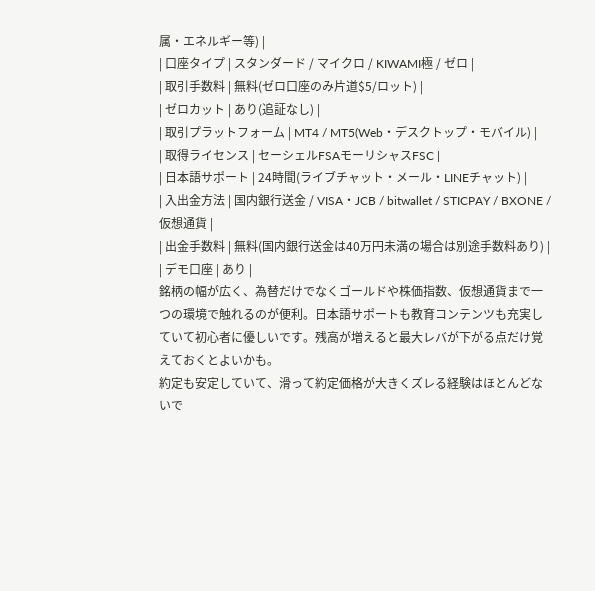属・エネルギー等) |
| 口座タイプ | スタンダード / マイクロ / KIWAMI極 / ゼロ |
| 取引手数料 | 無料(ゼロ口座のみ片道$5/ロット) |
| ゼロカット | あり(追証なし) |
| 取引プラットフォーム | MT4 / MT5(Web・デスクトップ・モバイル) |
| 取得ライセンス | セーシェルFSAモーリシャスFSC |
| 日本語サポート | 24時間(ライブチャット・メール・LINEチャット) |
| 入出金方法 | 国内銀行送金 / VISA・JCB / bitwallet / STICPAY / BXONE / 仮想通貨 |
| 出金手数料 | 無料(国内銀行送金は40万円未満の場合は別途手数料あり) |
| デモ口座 | あり |
銘柄の幅が広く、為替だけでなくゴールドや株価指数、仮想通貨まで一つの環境で触れるのが便利。日本語サポートも教育コンテンツも充実していて初心者に優しいです。残高が増えると最大レバが下がる点だけ覚えておくとよいかも。
約定も安定していて、滑って約定価格が大きくズレる経験はほとんどないで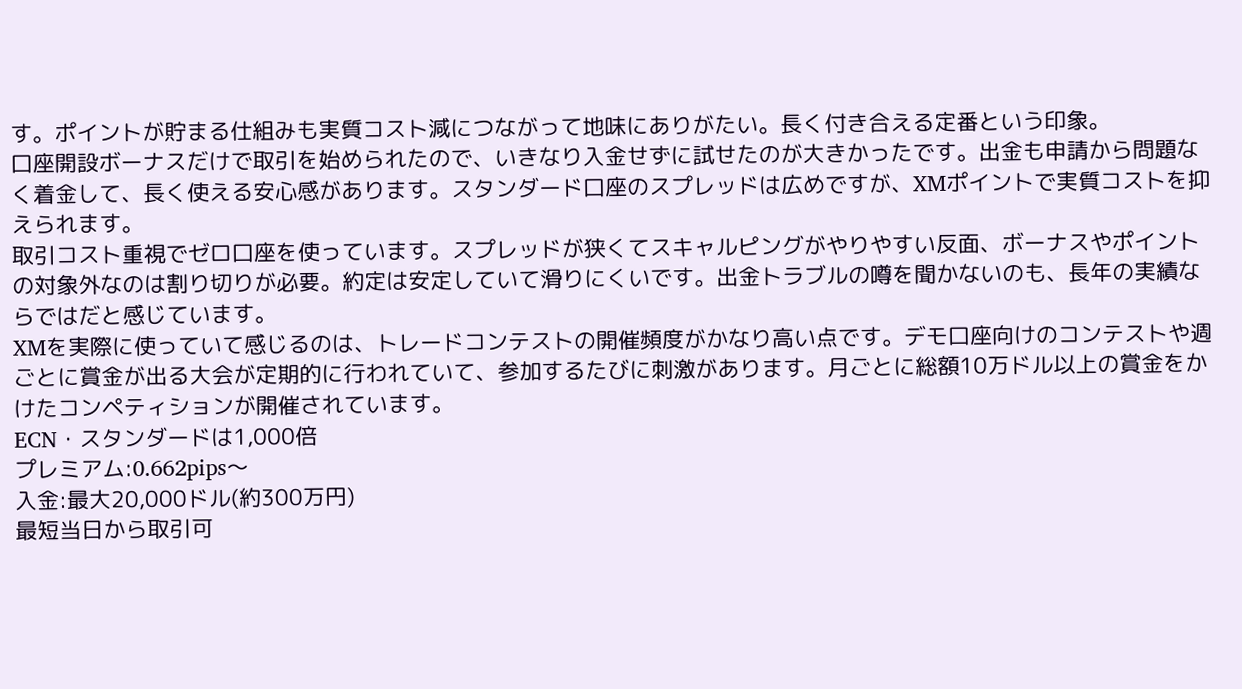す。ポイントが貯まる仕組みも実質コスト減につながって地味にありがたい。長く付き合える定番という印象。
口座開設ボーナスだけで取引を始められたので、いきなり入金せずに試せたのが大きかったです。出金も申請から問題なく着金して、長く使える安心感があります。スタンダード口座のスプレッドは広めですが、XMポイントで実質コストを抑えられます。
取引コスト重視でゼロ口座を使っています。スプレッドが狭くてスキャルピングがやりやすい反面、ボーナスやポイントの対象外なのは割り切りが必要。約定は安定していて滑りにくいです。出金トラブルの噂を聞かないのも、長年の実績ならではだと感じています。
XMを実際に使っていて感じるのは、トレードコンテストの開催頻度がかなり高い点です。デモ口座向けのコンテストや週ごとに賞金が出る大会が定期的に行われていて、参加するたびに刺激があります。月ごとに総額10万ドル以上の賞金をかけたコンペティションが開催されています。
ECN・スタンダードは1,000倍
プレミアム:0.662pips〜
入金:最大20,000ドル(約300万円)
最短当日から取引可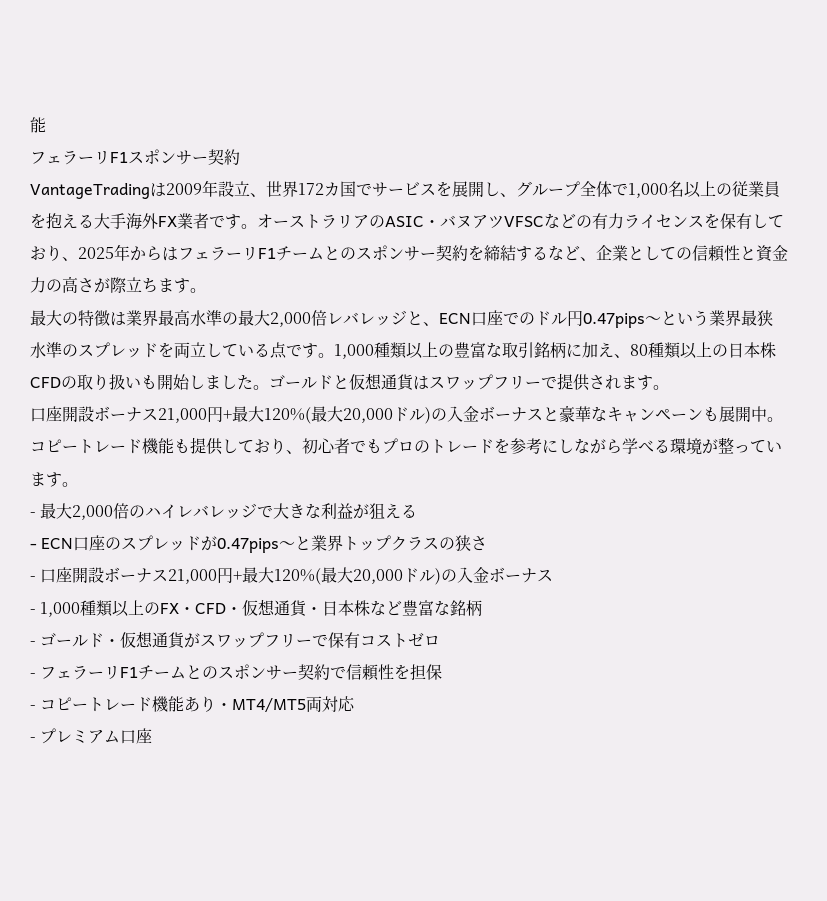能
フェラーリF1スポンサー契約
VantageTradingは2009年設立、世界172カ国でサービスを展開し、グループ全体で1,000名以上の従業員を抱える大手海外FX業者です。オーストラリアのASIC・バヌアツVFSCなどの有力ライセンスを保有しており、2025年からはフェラーリF1チームとのスポンサー契約を締結するなど、企業としての信頼性と資金力の高さが際立ちます。
最大の特徴は業界最高水準の最大2,000倍レバレッジと、ECN口座でのドル円0.47pips〜という業界最狭水準のスプレッドを両立している点です。1,000種類以上の豊富な取引銘柄に加え、80種類以上の日本株CFDの取り扱いも開始しました。ゴールドと仮想通貨はスワップフリーで提供されます。
口座開設ボーナス21,000円+最大120%(最大20,000ドル)の入金ボーナスと豪華なキャンペーンも展開中。コピートレード機能も提供しており、初心者でもプロのトレードを参考にしながら学べる環境が整っています。
- 最大2,000倍のハイレバレッジで大きな利益が狙える
- ECN口座のスプレッドが0.47pips〜と業界トップクラスの狭さ
- 口座開設ボーナス21,000円+最大120%(最大20,000ドル)の入金ボーナス
- 1,000種類以上のFX・CFD・仮想通貨・日本株など豊富な銘柄
- ゴールド・仮想通貨がスワップフリーで保有コストゼロ
- フェラーリF1チームとのスポンサー契約で信頼性を担保
- コピートレード機能あり・MT4/MT5両対応
- プレミアム口座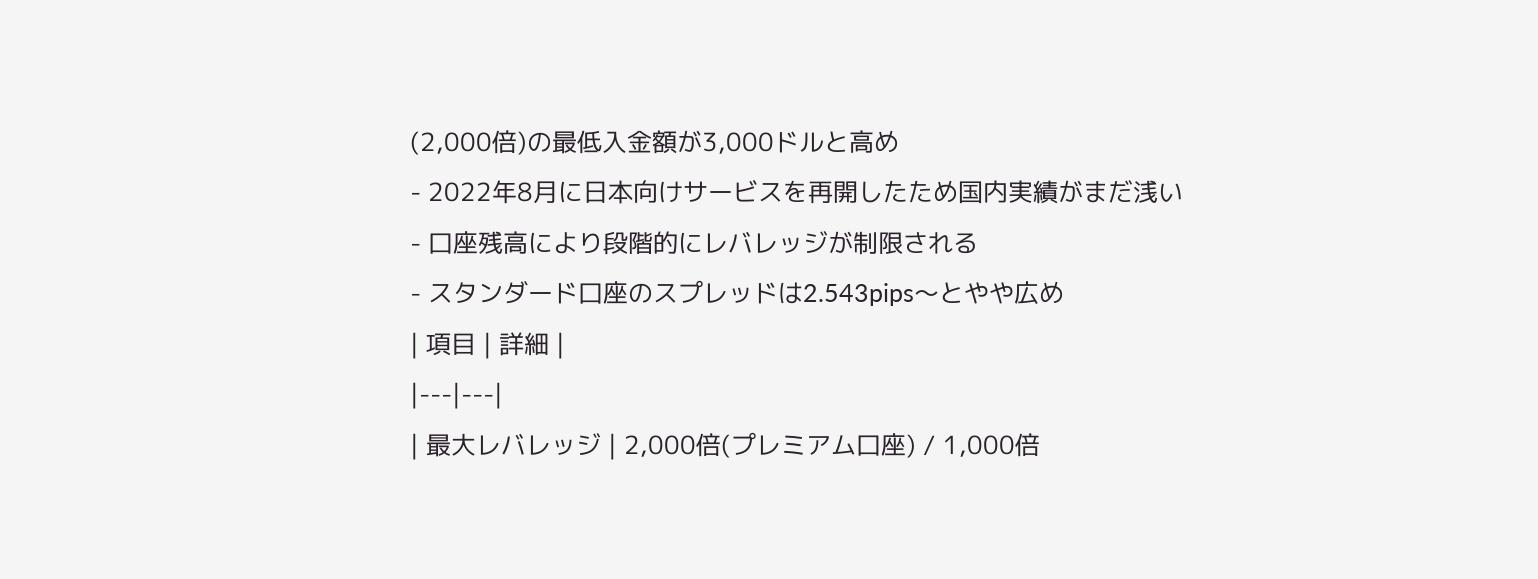(2,000倍)の最低入金額が3,000ドルと高め
- 2022年8月に日本向けサービスを再開したため国内実績がまだ浅い
- 口座残高により段階的にレバレッジが制限される
- スタンダード口座のスプレッドは2.543pips〜とやや広め
| 項目 | 詳細 |
|---|---|
| 最大レバレッジ | 2,000倍(プレミアム口座) / 1,000倍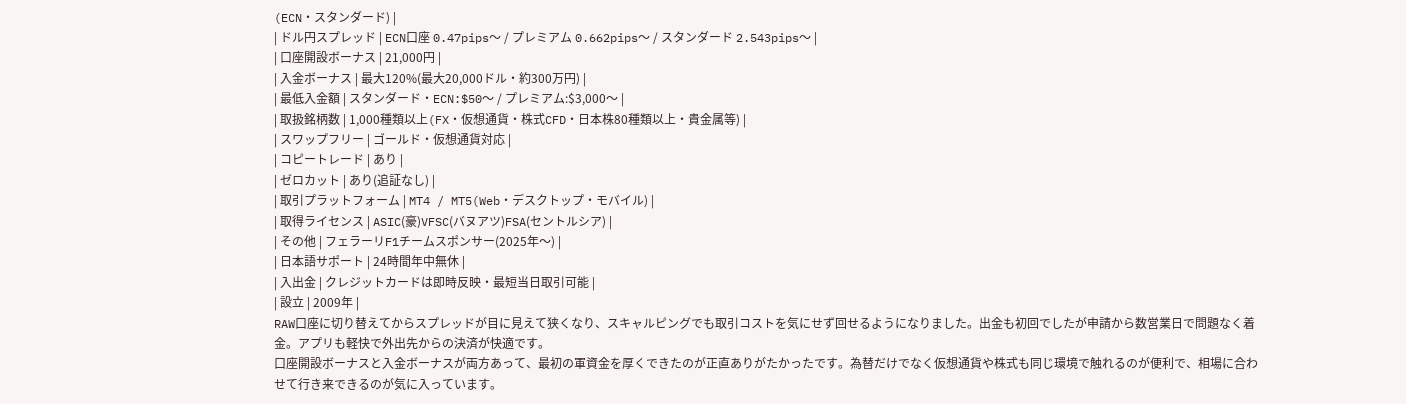(ECN・スタンダード) |
| ドル円スプレッド | ECN口座 0.47pips〜 / プレミアム 0.662pips〜 / スタンダード 2.543pips〜 |
| 口座開設ボーナス | 21,000円 |
| 入金ボーナス | 最大120%(最大20,000ドル・約300万円) |
| 最低入金額 | スタンダード・ECN:$50〜 / プレミアム:$3,000〜 |
| 取扱銘柄数 | 1,000種類以上(FX・仮想通貨・株式CFD・日本株80種類以上・貴金属等) |
| スワップフリー | ゴールド・仮想通貨対応 |
| コピートレード | あり |
| ゼロカット | あり(追証なし) |
| 取引プラットフォーム | MT4 / MT5(Web・デスクトップ・モバイル) |
| 取得ライセンス | ASIC(豪)VFSC(バヌアツ)FSA(セントルシア) |
| その他 | フェラーリF1チームスポンサー(2025年〜) |
| 日本語サポート | 24時間年中無休 |
| 入出金 | クレジットカードは即時反映・最短当日取引可能 |
| 設立 | 2009年 |
RAW口座に切り替えてからスプレッドが目に見えて狭くなり、スキャルピングでも取引コストを気にせず回せるようになりました。出金も初回でしたが申請から数営業日で問題なく着金。アプリも軽快で外出先からの決済が快適です。
口座開設ボーナスと入金ボーナスが両方あって、最初の軍資金を厚くできたのが正直ありがたかったです。為替だけでなく仮想通貨や株式も同じ環境で触れるのが便利で、相場に合わせて行き来できるのが気に入っています。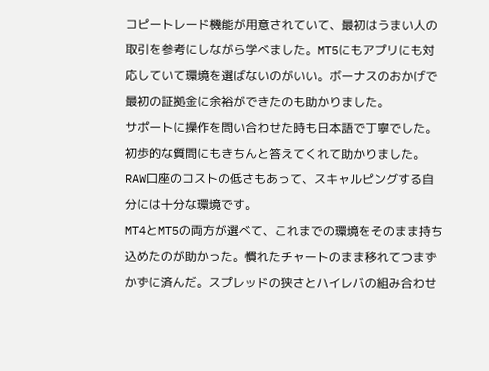コピートレード機能が用意されていて、最初はうまい人の取引を参考にしながら学べました。MT5にもアプリにも対応していて環境を選ばないのがいい。ボーナスのおかげで最初の証拠金に余裕ができたのも助かりました。
サポートに操作を問い合わせた時も日本語で丁寧でした。初歩的な質問にもきちんと答えてくれて助かりました。RAW口座のコストの低さもあって、スキャルピングする自分には十分な環境です。
MT4とMT5の両方が選べて、これまでの環境をそのまま持ち込めたのが助かった。慣れたチャートのまま移れてつまずかずに済んだ。スプレッドの狭さとハイレバの組み合わせ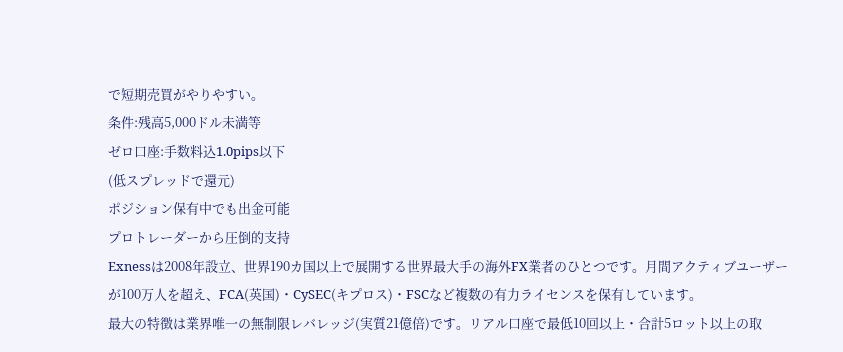で短期売買がやりやすい。
条件:残高5,000ドル未満等
ゼロ口座:手数料込1.0pips以下
(低スプレッドで還元)
ポジション保有中でも出金可能
プロトレーダーから圧倒的支持
Exnessは2008年設立、世界190カ国以上で展開する世界最大手の海外FX業者のひとつです。月間アクティブユーザーが100万人を超え、FCA(英国)・CySEC(キプロス)・FSCなど複数の有力ライセンスを保有しています。
最大の特徴は業界唯一の無制限レバレッジ(実質21億倍)です。リアル口座で最低10回以上・合計5ロット以上の取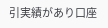引実績があり口座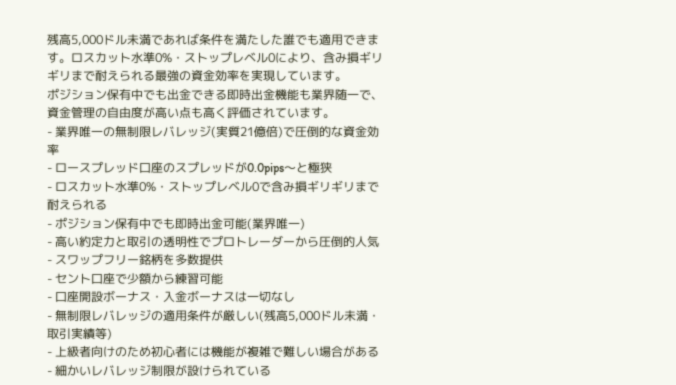残高5,000ドル未満であれば条件を満たした誰でも適用できます。ロスカット水準0%・ストップレベル0により、含み損ギリギリまで耐えられる最強の資金効率を実現しています。
ポジション保有中でも出金できる即時出金機能も業界随一で、資金管理の自由度が高い点も高く評価されています。
- 業界唯一の無制限レバレッジ(実質21億倍)で圧倒的な資金効率
- ロースプレッド口座のスプレッドが0.0pips〜と極狭
- ロスカット水準0%・ストップレベル0で含み損ギリギリまで耐えられる
- ポジション保有中でも即時出金可能(業界唯一)
- 高い約定力と取引の透明性でプロトレーダーから圧倒的人気
- スワップフリー銘柄を多数提供
- セント口座で少額から練習可能
- 口座開設ボーナス・入金ボーナスは一切なし
- 無制限レバレッジの適用条件が厳しい(残高5,000ドル未満・取引実績等)
- 上級者向けのため初心者には機能が複雑で難しい場合がある
- 細かいレバレッジ制限が設けられている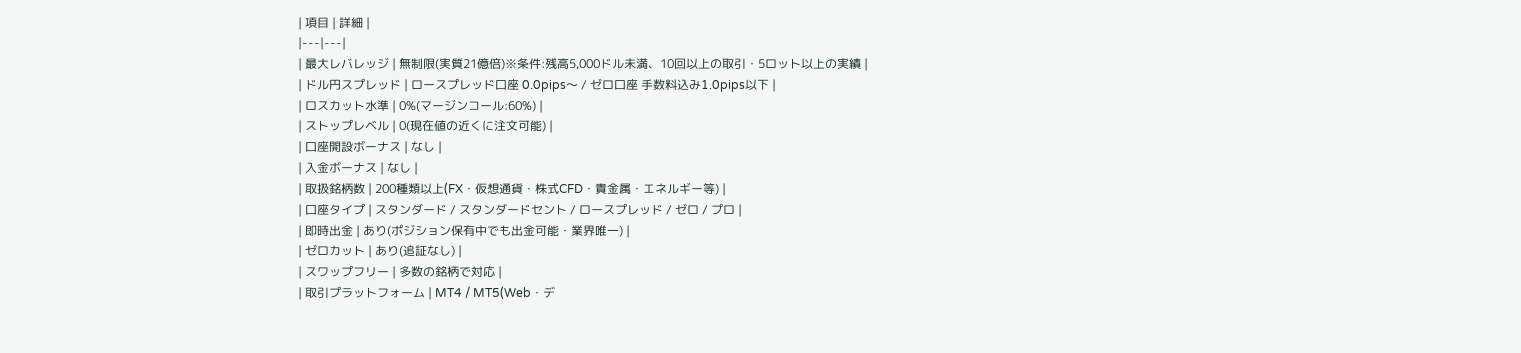| 項目 | 詳細 |
|---|---|
| 最大レバレッジ | 無制限(実質21億倍)※条件:残高5,000ドル未満、10回以上の取引・5ロット以上の実績 |
| ドル円スプレッド | ロースプレッド口座 0.0pips〜 / ゼロ口座 手数料込み1.0pips以下 |
| ロスカット水準 | 0%(マージンコール:60%) |
| ストップレベル | 0(現在値の近くに注文可能) |
| 口座開設ボーナス | なし |
| 入金ボーナス | なし |
| 取扱銘柄数 | 200種類以上(FX・仮想通貨・株式CFD・貴金属・エネルギー等) |
| 口座タイプ | スタンダード / スタンダードセント / ロースプレッド / ゼロ / プロ |
| 即時出金 | あり(ポジション保有中でも出金可能・業界唯一) |
| ゼロカット | あり(追証なし) |
| スワップフリー | 多数の銘柄で対応 |
| 取引プラットフォーム | MT4 / MT5(Web・デ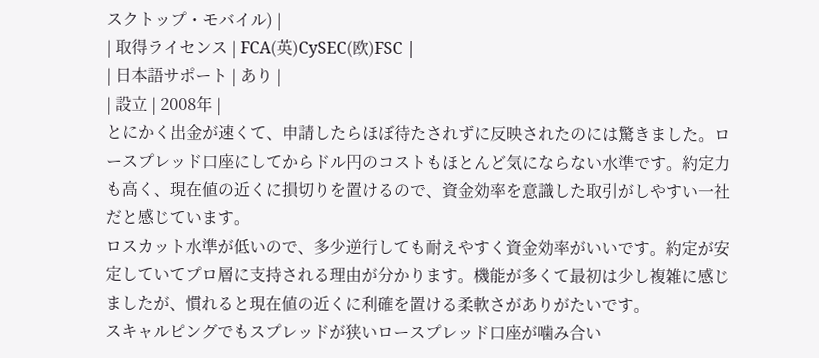スクトップ・モバイル) |
| 取得ライセンス | FCA(英)CySEC(欧)FSC |
| 日本語サポート | あり |
| 設立 | 2008年 |
とにかく出金が速くて、申請したらほぼ待たされずに反映されたのには驚きました。ロースプレッド口座にしてからドル円のコストもほとんど気にならない水準です。約定力も高く、現在値の近くに損切りを置けるので、資金効率を意識した取引がしやすい一社だと感じています。
ロスカット水準が低いので、多少逆行しても耐えやすく資金効率がいいです。約定が安定していてプロ層に支持される理由が分かります。機能が多くて最初は少し複雑に感じましたが、慣れると現在値の近くに利確を置ける柔軟さがありがたいです。
スキャルピングでもスプレッドが狭いロースプレッド口座が噛み合い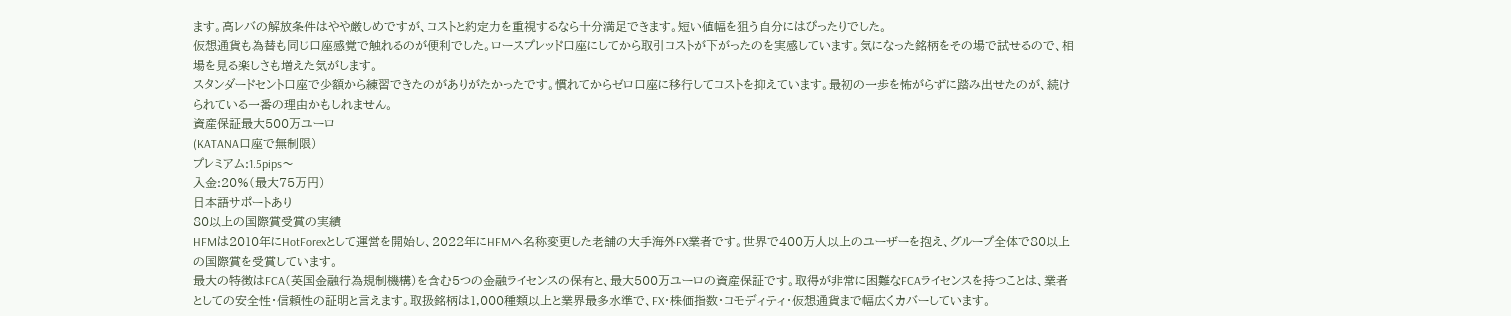ます。高レバの解放条件はやや厳しめですが、コストと約定力を重視するなら十分満足できます。短い値幅を狙う自分にはぴったりでした。
仮想通貨も為替も同じ口座感覚で触れるのが便利でした。ロースプレッド口座にしてから取引コストが下がったのを実感しています。気になった銘柄をその場で試せるので、相場を見る楽しさも増えた気がします。
スタンダードセント口座で少額から練習できたのがありがたかったです。慣れてからゼロ口座に移行してコストを抑えています。最初の一歩を怖がらずに踏み出せたのが、続けられている一番の理由かもしれません。
資産保証最大500万ユーロ
(KATANA口座で無制限)
プレミアム:1.5pips〜
入金:20%(最大75万円)
日本語サポートあり
80以上の国際賞受賞の実績
HFMは2010年にHotForexとして運営を開始し、2022年にHFMへ名称変更した老舗の大手海外FX業者です。世界で400万人以上のユーザーを抱え、グループ全体で80以上の国際賞を受賞しています。
最大の特徴はFCA(英国金融行為規制機構)を含む5つの金融ライセンスの保有と、最大500万ユーロの資産保証です。取得が非常に困難なFCAライセンスを持つことは、業者としての安全性・信頼性の証明と言えます。取扱銘柄は1,000種類以上と業界最多水準で、FX・株価指数・コモディティ・仮想通貨まで幅広くカバーしています。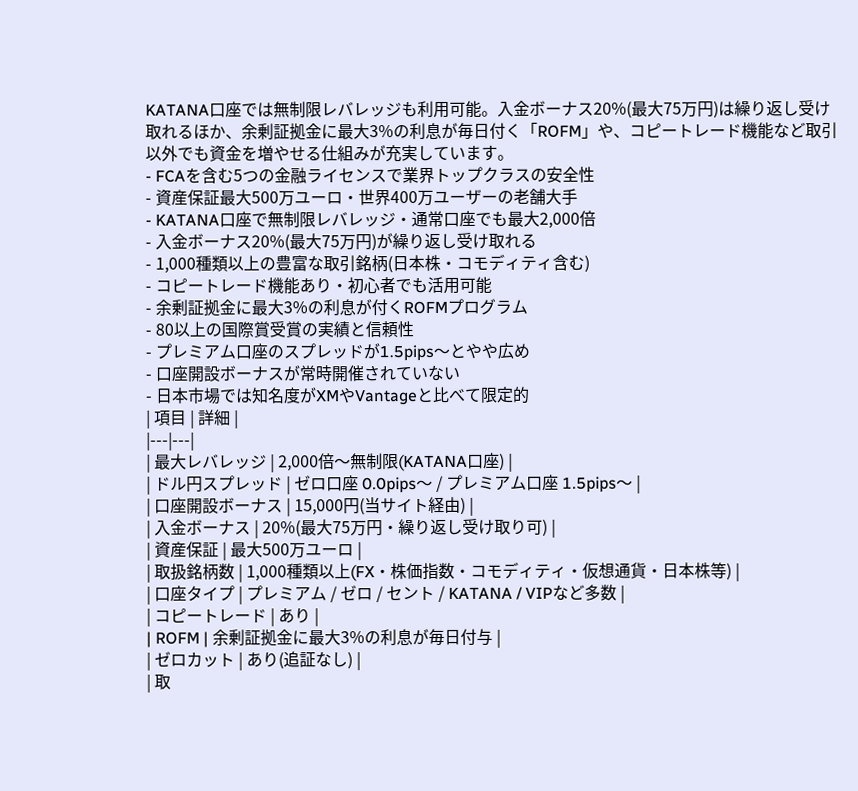KATANA口座では無制限レバレッジも利用可能。入金ボーナス20%(最大75万円)は繰り返し受け取れるほか、余剰証拠金に最大3%の利息が毎日付く「ROFM」や、コピートレード機能など取引以外でも資金を増やせる仕組みが充実しています。
- FCAを含む5つの金融ライセンスで業界トップクラスの安全性
- 資産保証最大500万ユーロ・世界400万ユーザーの老舗大手
- KATANA口座で無制限レバレッジ・通常口座でも最大2,000倍
- 入金ボーナス20%(最大75万円)が繰り返し受け取れる
- 1,000種類以上の豊富な取引銘柄(日本株・コモディティ含む)
- コピートレード機能あり・初心者でも活用可能
- 余剰証拠金に最大3%の利息が付くROFMプログラム
- 80以上の国際賞受賞の実績と信頼性
- プレミアム口座のスプレッドが1.5pips〜とやや広め
- 口座開設ボーナスが常時開催されていない
- 日本市場では知名度がXMやVantageと比べて限定的
| 項目 | 詳細 |
|---|---|
| 最大レバレッジ | 2,000倍〜無制限(KATANA口座) |
| ドル円スプレッド | ゼロ口座 0.0pips〜 / プレミアム口座 1.5pips〜 |
| 口座開設ボーナス | 15,000円(当サイト経由) |
| 入金ボーナス | 20%(最大75万円・繰り返し受け取り可) |
| 資産保証 | 最大500万ユーロ |
| 取扱銘柄数 | 1,000種類以上(FX・株価指数・コモディティ・仮想通貨・日本株等) |
| 口座タイプ | プレミアム / ゼロ / セント / KATANA / VIPなど多数 |
| コピートレード | あり |
| ROFM | 余剰証拠金に最大3%の利息が毎日付与 |
| ゼロカット | あり(追証なし) |
| 取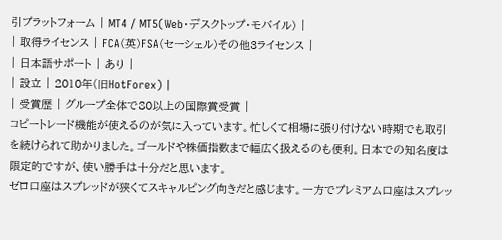引プラットフォーム | MT4 / MT5(Web・デスクトップ・モバイル) |
| 取得ライセンス | FCA(英)FSA(セーシェル)その他3ライセンス |
| 日本語サポート | あり |
| 設立 | 2010年(旧HotForex) |
| 受賞歴 | グループ全体で80以上の国際賞受賞 |
コピートレード機能が使えるのが気に入っています。忙しくて相場に張り付けない時期でも取引を続けられて助かりました。ゴールドや株価指数まで幅広く扱えるのも便利。日本での知名度は限定的ですが、使い勝手は十分だと思います。
ゼロ口座はスプレッドが狭くてスキャルピング向きだと感じます。一方でプレミアム口座はスプレッ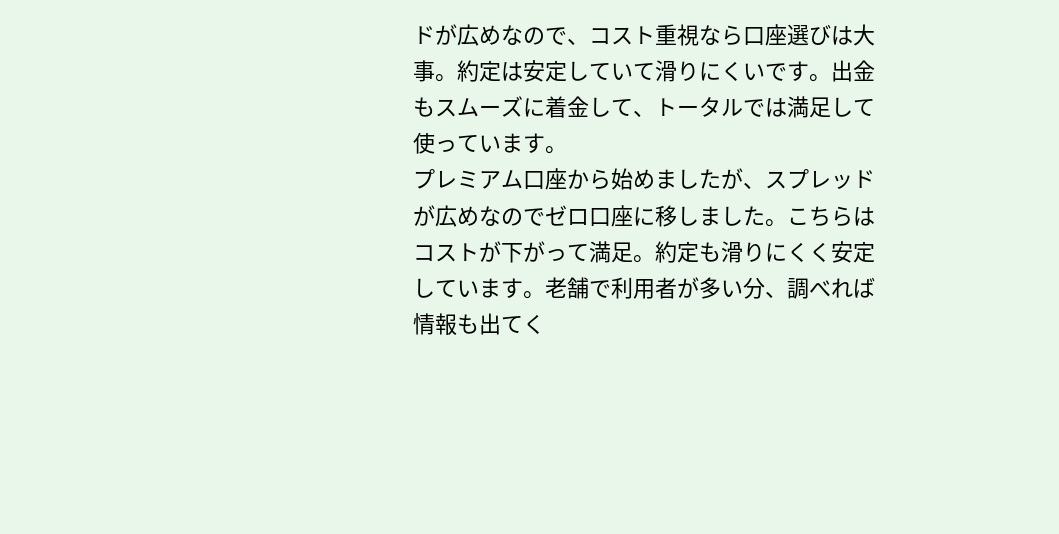ドが広めなので、コスト重視なら口座選びは大事。約定は安定していて滑りにくいです。出金もスムーズに着金して、トータルでは満足して使っています。
プレミアム口座から始めましたが、スプレッドが広めなのでゼロ口座に移しました。こちらはコストが下がって満足。約定も滑りにくく安定しています。老舗で利用者が多い分、調べれば情報も出てく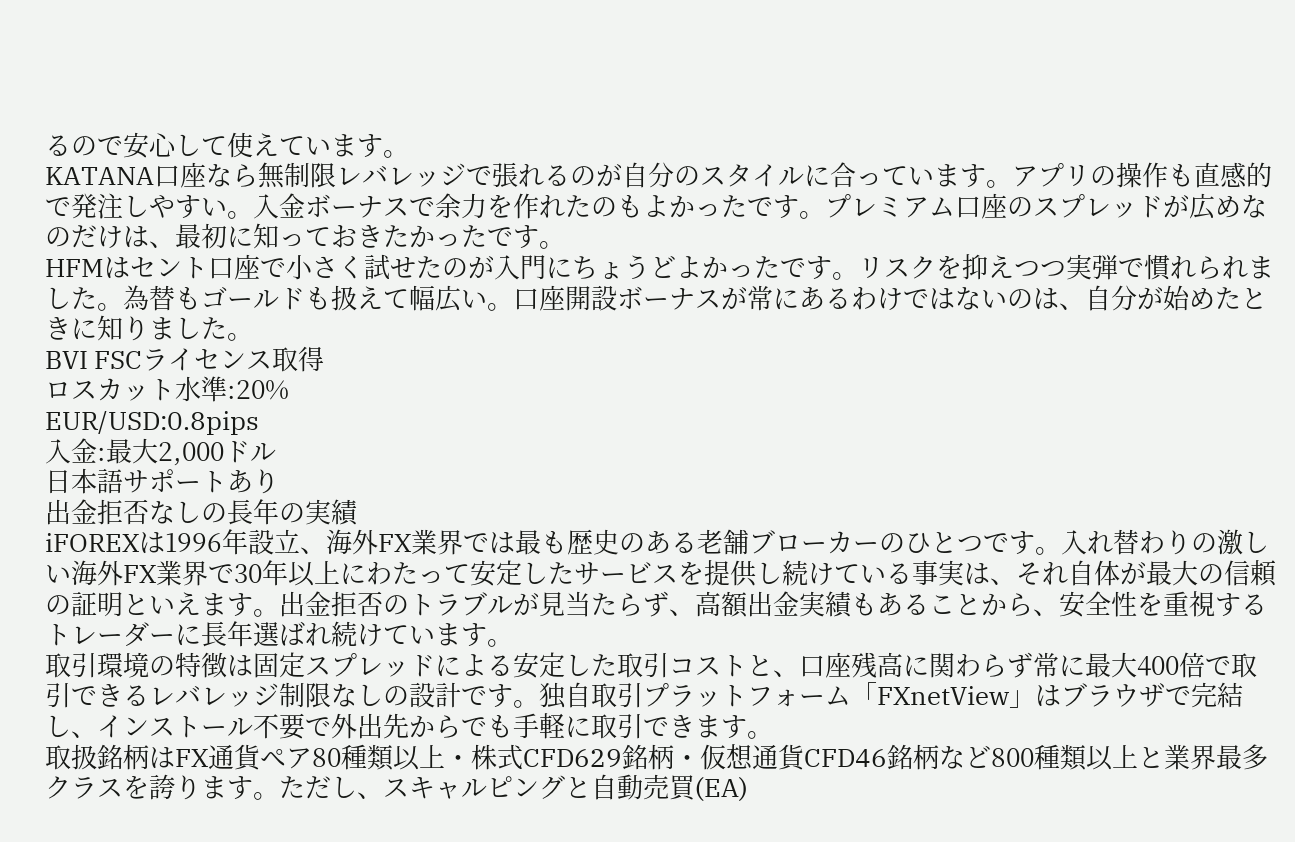るので安心して使えています。
KATANA口座なら無制限レバレッジで張れるのが自分のスタイルに合っています。アプリの操作も直感的で発注しやすい。入金ボーナスで余力を作れたのもよかったです。プレミアム口座のスプレッドが広めなのだけは、最初に知っておきたかったです。
HFMはセント口座で小さく試せたのが入門にちょうどよかったです。リスクを抑えつつ実弾で慣れられました。為替もゴールドも扱えて幅広い。口座開設ボーナスが常にあるわけではないのは、自分が始めたときに知りました。
BVI FSCライセンス取得
ロスカット水準:20%
EUR/USD:0.8pips
入金:最大2,000ドル
日本語サポートあり
出金拒否なしの長年の実績
iFOREXは1996年設立、海外FX業界では最も歴史のある老舗ブローカーのひとつです。入れ替わりの激しい海外FX業界で30年以上にわたって安定したサービスを提供し続けている事実は、それ自体が最大の信頼の証明といえます。出金拒否のトラブルが見当たらず、高額出金実績もあることから、安全性を重視するトレーダーに長年選ばれ続けています。
取引環境の特徴は固定スプレッドによる安定した取引コストと、口座残高に関わらず常に最大400倍で取引できるレバレッジ制限なしの設計です。独自取引プラットフォーム「FXnetView」はブラウザで完結し、インストール不要で外出先からでも手軽に取引できます。
取扱銘柄はFX通貨ペア80種類以上・株式CFD629銘柄・仮想通貨CFD46銘柄など800種類以上と業界最多クラスを誇ります。ただし、スキャルピングと自動売買(EA)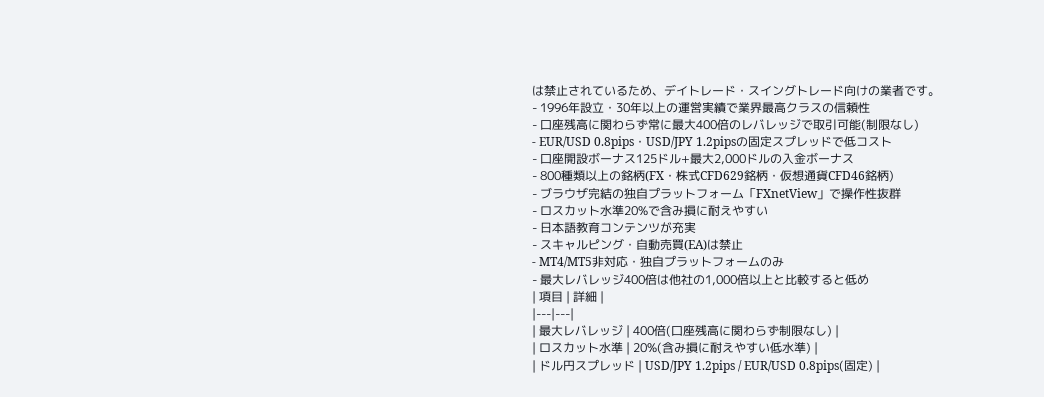は禁止されているため、デイトレード・スイングトレード向けの業者です。
- 1996年設立・30年以上の運営実績で業界最高クラスの信頼性
- 口座残高に関わらず常に最大400倍のレバレッジで取引可能(制限なし)
- EUR/USD 0.8pips・USD/JPY 1.2pipsの固定スプレッドで低コスト
- 口座開設ボーナス125ドル+最大2,000ドルの入金ボーナス
- 800種類以上の銘柄(FX・株式CFD629銘柄・仮想通貨CFD46銘柄)
- ブラウザ完結の独自プラットフォーム「FXnetView」で操作性抜群
- ロスカット水準20%で含み損に耐えやすい
- 日本語教育コンテンツが充実
- スキャルピング・自動売買(EA)は禁止
- MT4/MT5非対応・独自プラットフォームのみ
- 最大レバレッジ400倍は他社の1,000倍以上と比較すると低め
| 項目 | 詳細 |
|---|---|
| 最大レバレッジ | 400倍(口座残高に関わらず制限なし) |
| ロスカット水準 | 20%(含み損に耐えやすい低水準) |
| ドル円スプレッド | USD/JPY 1.2pips / EUR/USD 0.8pips(固定) |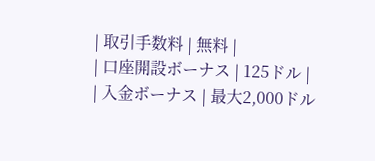| 取引手数料 | 無料 |
| 口座開設ボーナス | 125ドル |
| 入金ボーナス | 最大2,000ドル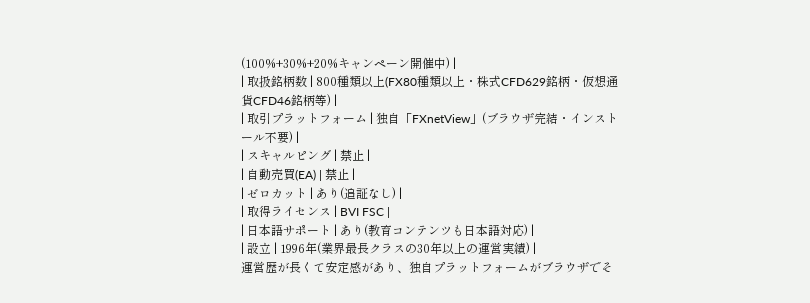(100%+30%+20%キャンペーン開催中) |
| 取扱銘柄数 | 800種類以上(FX80種類以上・株式CFD629銘柄・仮想通貨CFD46銘柄等) |
| 取引プラットフォーム | 独自「FXnetView」(ブラウザ完結・インストール不要) |
| スキャルピング | 禁止 |
| 自動売買(EA) | 禁止 |
| ゼロカット | あり(追証なし) |
| 取得ライセンス | BVI FSC |
| 日本語サポート | あり(教育コンテンツも日本語対応) |
| 設立 | 1996年(業界最長クラスの30年以上の運営実績) |
運営歴が長くて安定感があり、独自プラットフォームがブラウザでそ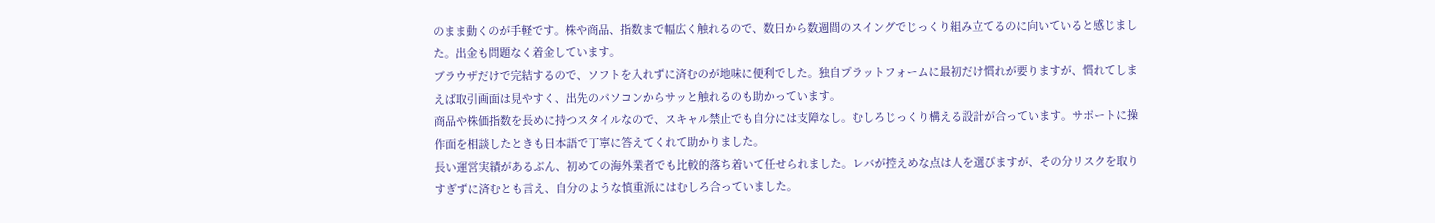のまま動くのが手軽です。株や商品、指数まで幅広く触れるので、数日から数週間のスイングでじっくり組み立てるのに向いていると感じました。出金も問題なく着金しています。
ブラウザだけで完結するので、ソフトを入れずに済むのが地味に便利でした。独自プラットフォームに最初だけ慣れが要りますが、慣れてしまえば取引画面は見やすく、出先のパソコンからサッと触れるのも助かっています。
商品や株価指数を長めに持つスタイルなので、スキャル禁止でも自分には支障なし。むしろじっくり構える設計が合っています。サポートに操作面を相談したときも日本語で丁寧に答えてくれて助かりました。
長い運営実績があるぶん、初めての海外業者でも比較的落ち着いて任せられました。レバが控えめな点は人を選びますが、その分リスクを取りすぎずに済むとも言え、自分のような慎重派にはむしろ合っていました。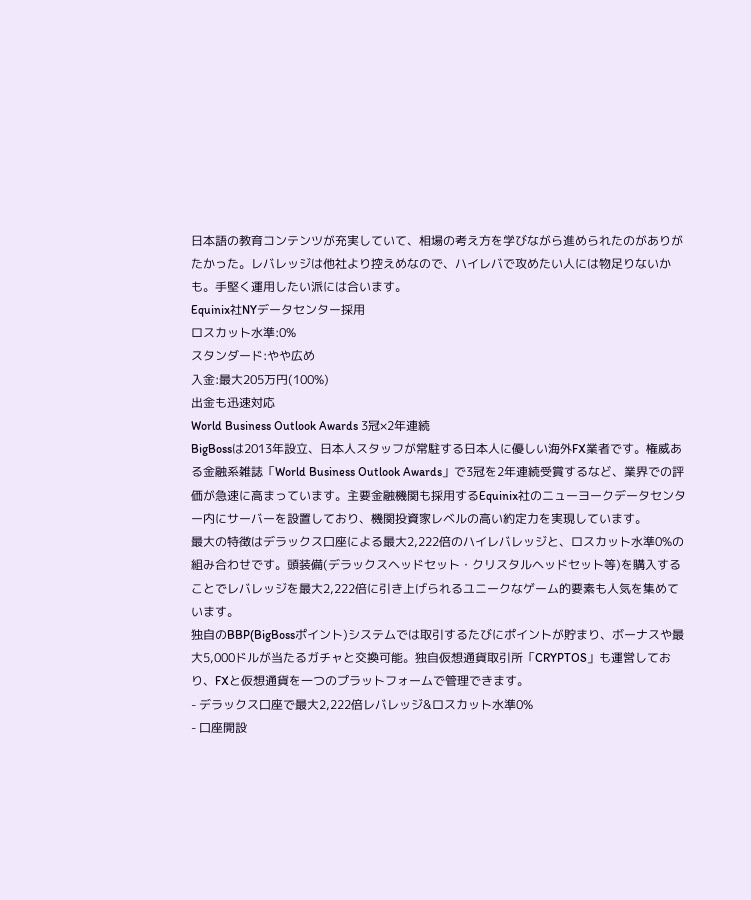日本語の教育コンテンツが充実していて、相場の考え方を学びながら進められたのがありがたかった。レバレッジは他社より控えめなので、ハイレバで攻めたい人には物足りないかも。手堅く運用したい派には合います。
Equinix社NYデータセンター採用
ロスカット水準:0%
スタンダード:やや広め
入金:最大205万円(100%)
出金も迅速対応
World Business Outlook Awards 3冠×2年連続
BigBossは2013年設立、日本人スタッフが常駐する日本人に優しい海外FX業者です。権威ある金融系雑誌「World Business Outlook Awards」で3冠を2年連続受賞するなど、業界での評価が急速に高まっています。主要金融機関も採用するEquinix社のニューヨークデータセンター内にサーバーを設置しており、機関投資家レベルの高い約定力を実現しています。
最大の特徴はデラックス口座による最大2,222倍のハイレバレッジと、ロスカット水準0%の組み合わせです。頭装備(デラックスヘッドセット・クリスタルヘッドセット等)を購入することでレバレッジを最大2,222倍に引き上げられるユニークなゲーム的要素も人気を集めています。
独自のBBP(BigBossポイント)システムでは取引するたびにポイントが貯まり、ボーナスや最大5,000ドルが当たるガチャと交換可能。独自仮想通貨取引所「CRYPTOS」も運営しており、FXと仮想通貨を一つのプラットフォームで管理できます。
- デラックス口座で最大2,222倍レバレッジ&ロスカット水準0%
- 口座開設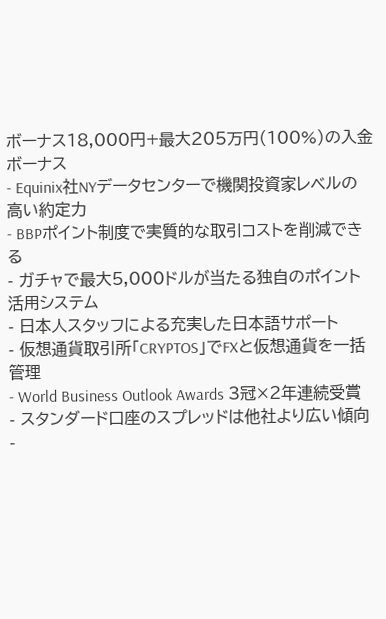ボーナス18,000円+最大205万円(100%)の入金ボーナス
- Equinix社NYデータセンターで機関投資家レベルの高い約定力
- BBPポイント制度で実質的な取引コストを削減できる
- ガチャで最大5,000ドルが当たる独自のポイント活用システム
- 日本人スタッフによる充実した日本語サポート
- 仮想通貨取引所「CRYPTOS」でFXと仮想通貨を一括管理
- World Business Outlook Awards 3冠×2年連続受賞
- スタンダード口座のスプレッドは他社より広い傾向
-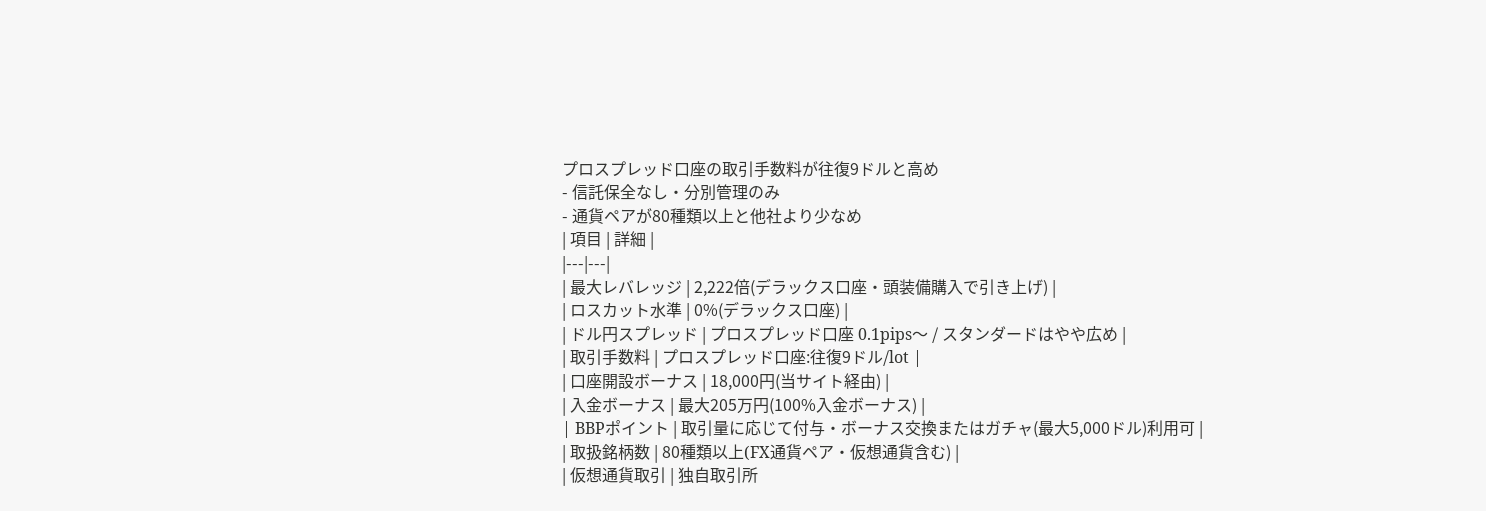プロスプレッド口座の取引手数料が往復9ドルと高め
- 信託保全なし・分別管理のみ
- 通貨ペアが80種類以上と他社より少なめ
| 項目 | 詳細 |
|---|---|
| 最大レバレッジ | 2,222倍(デラックス口座・頭装備購入で引き上げ) |
| ロスカット水準 | 0%(デラックス口座) |
| ドル円スプレッド | プロスプレッド口座 0.1pips〜 / スタンダードはやや広め |
| 取引手数料 | プロスプレッド口座:往復9ドル/lot |
| 口座開設ボーナス | 18,000円(当サイト経由) |
| 入金ボーナス | 最大205万円(100%入金ボーナス) |
| BBPポイント | 取引量に応じて付与・ボーナス交換またはガチャ(最大5,000ドル)利用可 |
| 取扱銘柄数 | 80種類以上(FX通貨ペア・仮想通貨含む) |
| 仮想通貨取引 | 独自取引所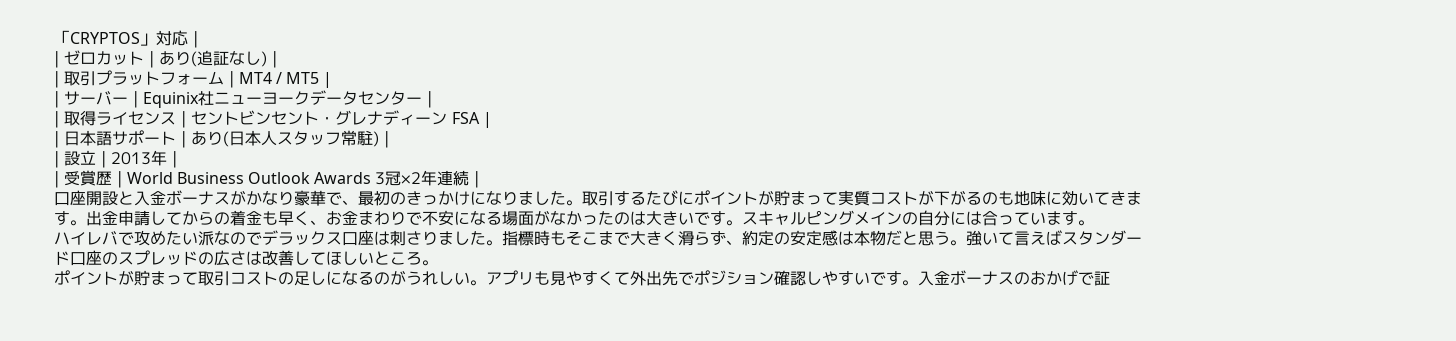「CRYPTOS」対応 |
| ゼロカット | あり(追証なし) |
| 取引プラットフォーム | MT4 / MT5 |
| サーバー | Equinix社ニューヨークデータセンター |
| 取得ライセンス | セントビンセント・グレナディーン FSA |
| 日本語サポート | あり(日本人スタッフ常駐) |
| 設立 | 2013年 |
| 受賞歴 | World Business Outlook Awards 3冠×2年連続 |
口座開設と入金ボーナスがかなり豪華で、最初のきっかけになりました。取引するたびにポイントが貯まって実質コストが下がるのも地味に効いてきます。出金申請してからの着金も早く、お金まわりで不安になる場面がなかったのは大きいです。スキャルピングメインの自分には合っています。
ハイレバで攻めたい派なのでデラックス口座は刺さりました。指標時もそこまで大きく滑らず、約定の安定感は本物だと思う。強いて言えばスタンダード口座のスプレッドの広さは改善してほしいところ。
ポイントが貯まって取引コストの足しになるのがうれしい。アプリも見やすくて外出先でポジション確認しやすいです。入金ボーナスのおかげで証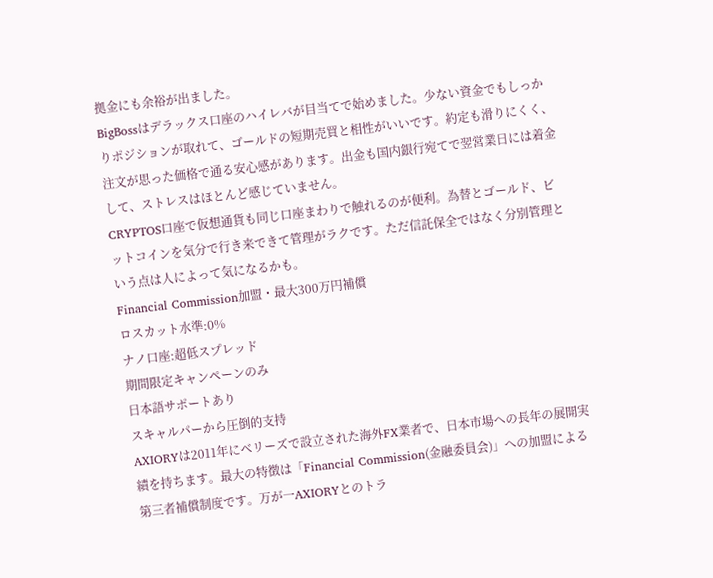拠金にも余裕が出ました。
BigBossはデラックス口座のハイレバが目当てで始めました。少ない資金でもしっかりポジションが取れて、ゴールドの短期売買と相性がいいです。約定も滑りにくく、注文が思った価格で通る安心感があります。出金も国内銀行宛てで翌営業日には着金して、ストレスはほとんど感じていません。
CRYPTOS口座で仮想通貨も同じ口座まわりで触れるのが便利。為替とゴールド、ビットコインを気分で行き来できて管理がラクです。ただ信託保全ではなく分別管理という点は人によって気になるかも。
Financial Commission加盟・最大300万円補償
ロスカット水準:0%
ナノ口座:超低スプレッド
期間限定キャンペーンのみ
日本語サポートあり
スキャルパーから圧倒的支持
AXIORYは2011年にベリーズで設立された海外FX業者で、日本市場への長年の展開実績を持ちます。最大の特徴は「Financial Commission(金融委員会)」への加盟による第三者補償制度です。万が一AXIORYとのトラ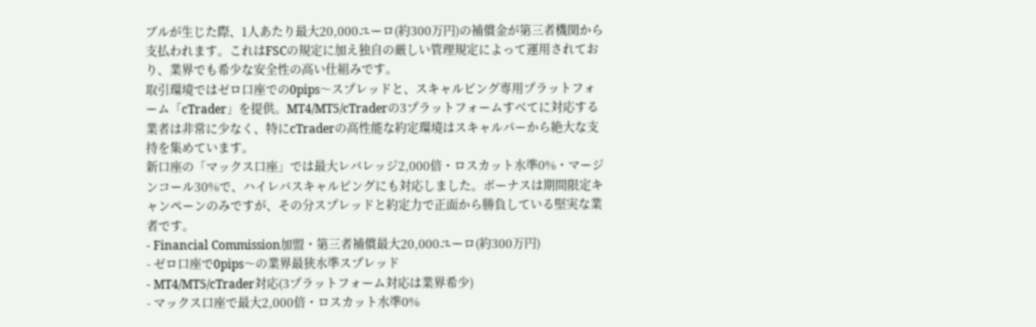ブルが生じた際、1人あたり最大20,000ユーロ(約300万円)の補償金が第三者機関から支払われます。これはFSCの規定に加え独自の厳しい管理規定によって運用されており、業界でも希少な安全性の高い仕組みです。
取引環境ではゼロ口座での0pips〜スプレッドと、スキャルピング専用プラットフォーム「cTrader」を提供。MT4/MT5/cTraderの3プラットフォームすべてに対応する業者は非常に少なく、特にcTraderの高性能な約定環境はスキャルパーから絶大な支持を集めています。
新口座の「マックス口座」では最大レバレッジ2,000倍・ロスカット水準0%・マージンコール30%で、ハイレバスキャルピングにも対応しました。ボーナスは期間限定キャンペーンのみですが、その分スプレッドと約定力で正面から勝負している堅実な業者です。
- Financial Commission加盟・第三者補償最大20,000ユーロ(約300万円)
- ゼロ口座で0pips〜の業界最狭水準スプレッド
- MT4/MT5/cTrader対応(3プラットフォーム対応は業界希少)
- マックス口座で最大2,000倍・ロスカット水準0%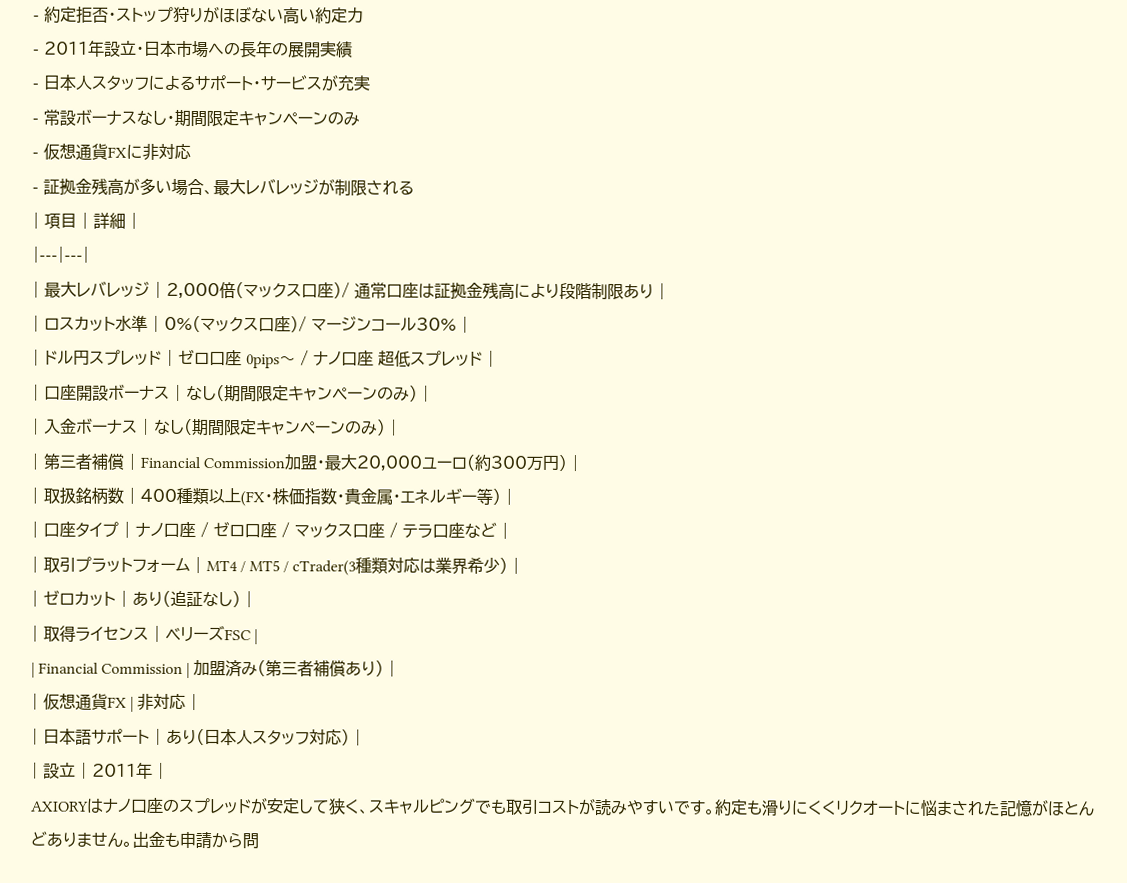- 約定拒否・ストップ狩りがほぼない高い約定力
- 2011年設立・日本市場への長年の展開実績
- 日本人スタッフによるサポート・サービスが充実
- 常設ボーナスなし・期間限定キャンペーンのみ
- 仮想通貨FXに非対応
- 証拠金残高が多い場合、最大レバレッジが制限される
| 項目 | 詳細 |
|---|---|
| 最大レバレッジ | 2,000倍(マックス口座)/ 通常口座は証拠金残高により段階制限あり |
| ロスカット水準 | 0%(マックス口座)/ マージンコール30% |
| ドル円スプレッド | ゼロ口座 0pips〜 / ナノ口座 超低スプレッド |
| 口座開設ボーナス | なし(期間限定キャンペーンのみ) |
| 入金ボーナス | なし(期間限定キャンペーンのみ) |
| 第三者補償 | Financial Commission加盟・最大20,000ユーロ(約300万円) |
| 取扱銘柄数 | 400種類以上(FX・株価指数・貴金属・エネルギー等) |
| 口座タイプ | ナノ口座 / ゼロ口座 / マックス口座 / テラ口座など |
| 取引プラットフォーム | MT4 / MT5 / cTrader(3種類対応は業界希少) |
| ゼロカット | あり(追証なし) |
| 取得ライセンス | ベリーズFSC |
| Financial Commission | 加盟済み(第三者補償あり) |
| 仮想通貨FX | 非対応 |
| 日本語サポート | あり(日本人スタッフ対応) |
| 設立 | 2011年 |
AXIORYはナノ口座のスプレッドが安定して狭く、スキャルピングでも取引コストが読みやすいです。約定も滑りにくくリクオートに悩まされた記憶がほとんどありません。出金も申請から問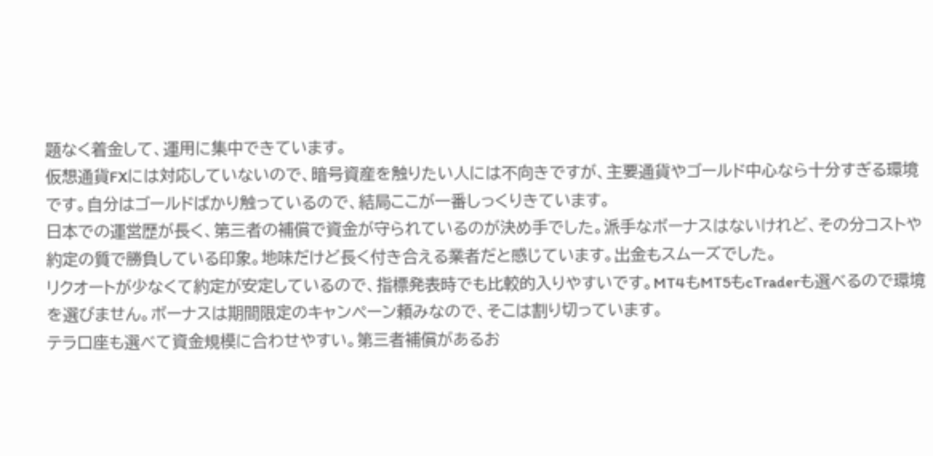題なく着金して、運用に集中できています。
仮想通貨FXには対応していないので、暗号資産を触りたい人には不向きですが、主要通貨やゴールド中心なら十分すぎる環境です。自分はゴールドばかり触っているので、結局ここが一番しっくりきています。
日本での運営歴が長く、第三者の補償で資金が守られているのが決め手でした。派手なボーナスはないけれど、その分コストや約定の質で勝負している印象。地味だけど長く付き合える業者だと感じています。出金もスムーズでした。
リクオートが少なくて約定が安定しているので、指標発表時でも比較的入りやすいです。MT4もMT5もcTraderも選べるので環境を選びません。ボーナスは期間限定のキャンペーン頼みなので、そこは割り切っています。
テラ口座も選べて資金規模に合わせやすい。第三者補償があるお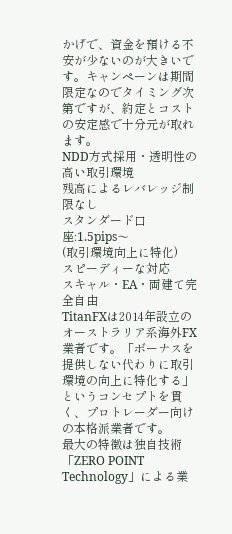かげで、資金を預ける不安が少ないのが大きいです。キャンペーンは期間限定なのでタイミング次第ですが、約定とコストの安定感で十分元が取れます。
NDD方式採用・透明性の高い取引環境
残高によるレバレッジ制限なし
スタンダード口座:1.5pips〜
(取引環境向上に特化)
スピーディーな対応
スキャル・EA・両建て完全自由
TitanFXは2014年設立のオーストラリア系海外FX業者です。「ボーナスを提供しない代わりに取引環境の向上に特化する」というコンセプトを貫く、プロトレーダー向けの本格派業者です。
最大の特徴は独自技術「ZERO POINT Technology」による業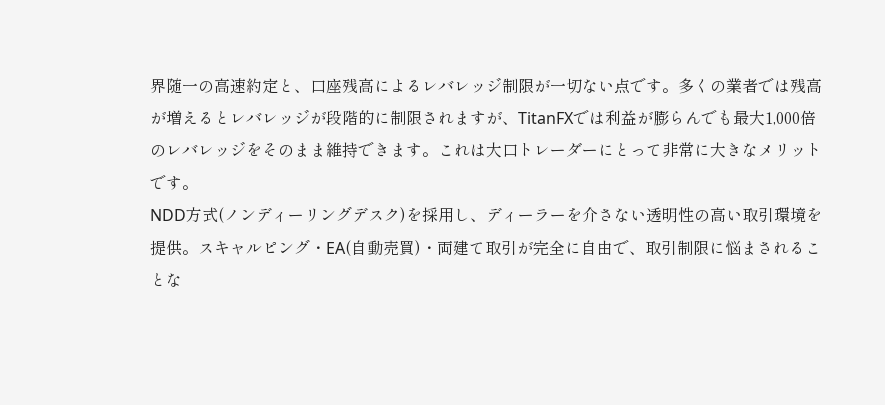界随一の高速約定と、口座残高によるレバレッジ制限が一切ない点です。多くの業者では残高が増えるとレバレッジが段階的に制限されますが、TitanFXでは利益が膨らんでも最大1,000倍のレバレッジをそのまま維持できます。これは大口トレーダーにとって非常に大きなメリットです。
NDD方式(ノンディーリングデスク)を採用し、ディーラーを介さない透明性の高い取引環境を提供。スキャルピング・EA(自動売買)・両建て取引が完全に自由で、取引制限に悩まされることな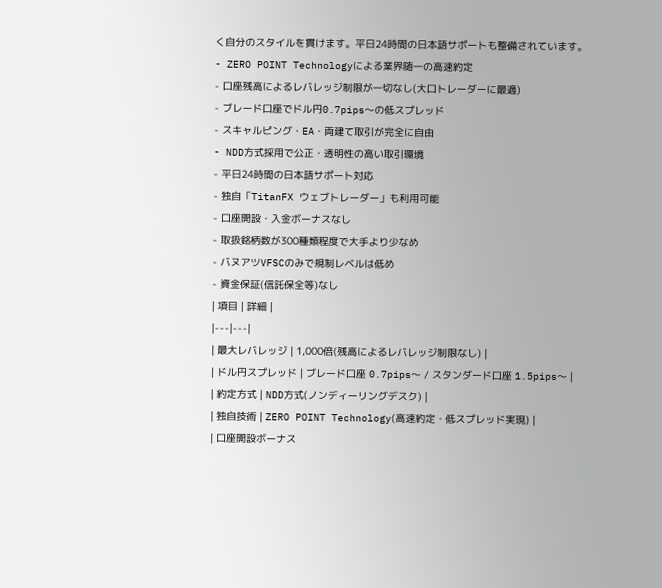く自分のスタイルを貫けます。平日24時間の日本語サポートも整備されています。
- ZERO POINT Technologyによる業界随一の高速約定
- 口座残高によるレバレッジ制限が一切なし(大口トレーダーに最適)
- ブレード口座でドル円0.7pips〜の低スプレッド
- スキャルピング・EA・両建て取引が完全に自由
- NDD方式採用で公正・透明性の高い取引環境
- 平日24時間の日本語サポート対応
- 独自「TitanFX ウェブトレーダー」も利用可能
- 口座開設・入金ボーナスなし
- 取扱銘柄数が300種類程度で大手より少なめ
- バヌアツVFSCのみで規制レベルは低め
- 資金保証(信託保全等)なし
| 項目 | 詳細 |
|---|---|
| 最大レバレッジ | 1,000倍(残高によるレバレッジ制限なし) |
| ドル円スプレッド | ブレード口座 0.7pips〜 / スタンダード口座 1.5pips〜 |
| 約定方式 | NDD方式(ノンディーリングデスク) |
| 独自技術 | ZERO POINT Technology(高速約定・低スプレッド実現) |
| 口座開設ボーナス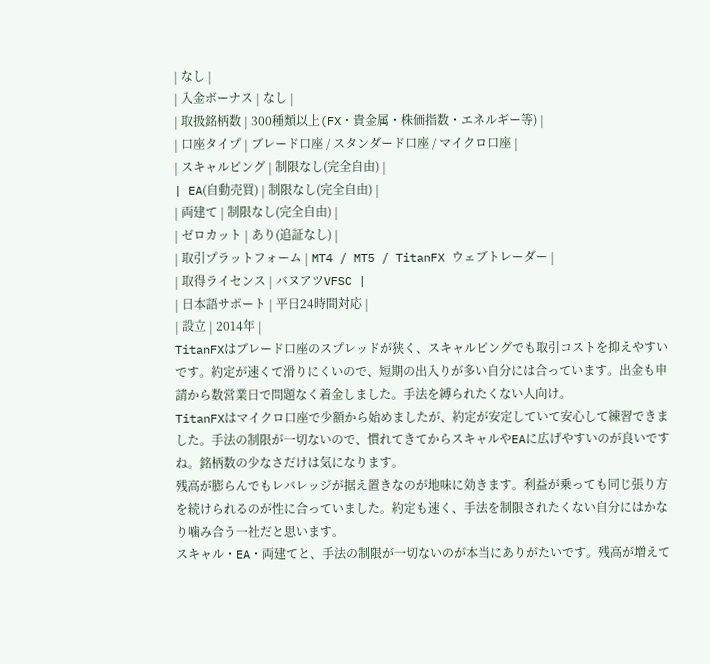| なし |
| 入金ボーナス | なし |
| 取扱銘柄数 | 300種類以上(FX・貴金属・株価指数・エネルギー等) |
| 口座タイプ | ブレード口座 / スタンダード口座 / マイクロ口座 |
| スキャルピング | 制限なし(完全自由) |
| EA(自動売買) | 制限なし(完全自由) |
| 両建て | 制限なし(完全自由) |
| ゼロカット | あり(追証なし) |
| 取引プラットフォーム | MT4 / MT5 / TitanFX ウェブトレーダー |
| 取得ライセンス | バヌアツVFSC |
| 日本語サポート | 平日24時間対応 |
| 設立 | 2014年 |
TitanFXはブレード口座のスプレッドが狭く、スキャルピングでも取引コストを抑えやすいです。約定が速くて滑りにくいので、短期の出入りが多い自分には合っています。出金も申請から数営業日で問題なく着金しました。手法を縛られたくない人向け。
TitanFXはマイクロ口座で少額から始めましたが、約定が安定していて安心して練習できました。手法の制限が一切ないので、慣れてきてからスキャルやEAに広げやすいのが良いですね。銘柄数の少なさだけは気になります。
残高が膨らんでもレバレッジが据え置きなのが地味に効きます。利益が乗っても同じ張り方を続けられるのが性に合っていました。約定も速く、手法を制限されたくない自分にはかなり噛み合う一社だと思います。
スキャル・EA・両建てと、手法の制限が一切ないのが本当にありがたいです。残高が増えて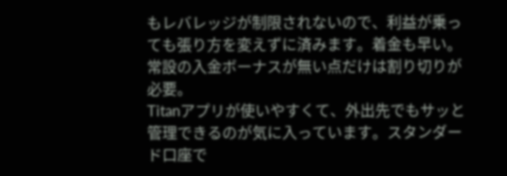もレバレッジが制限されないので、利益が乗っても張り方を変えずに済みます。着金も早い。常設の入金ボーナスが無い点だけは割り切りが必要。
Titanアプリが使いやすくて、外出先でもサッと管理できるのが気に入っています。スタンダード口座で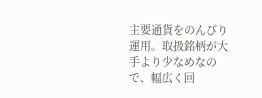主要通貨をのんびり運用。取扱銘柄が大手より少なめなので、幅広く回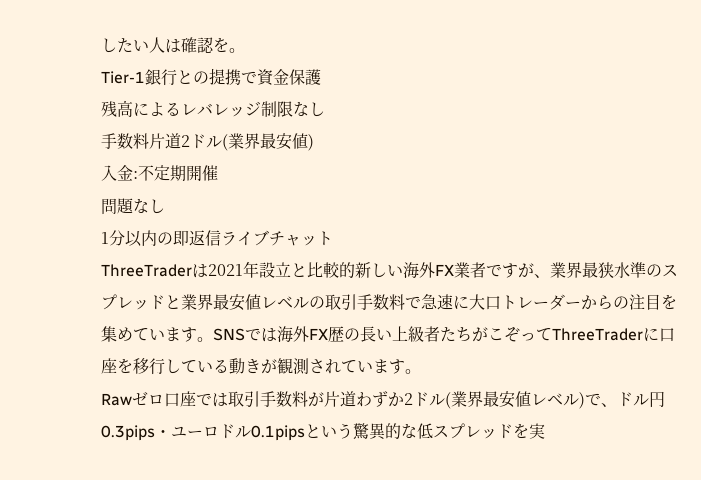したい人は確認を。
Tier-1銀行との提携で資金保護
残高によるレバレッジ制限なし
手数料片道2ドル(業界最安値)
入金:不定期開催
問題なし
1分以内の即返信ライブチャット
ThreeTraderは2021年設立と比較的新しい海外FX業者ですが、業界最狭水準のスプレッドと業界最安値レベルの取引手数料で急速に大口トレーダーからの注目を集めています。SNSでは海外FX歴の長い上級者たちがこぞってThreeTraderに口座を移行している動きが観測されています。
Rawゼロ口座では取引手数料が片道わずか2ドル(業界最安値レベル)で、ドル円0.3pips・ユーロドル0.1pipsという驚異的な低スプレッドを実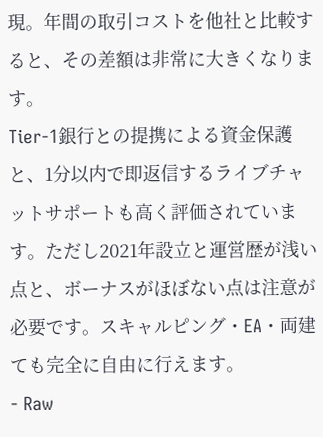現。年間の取引コストを他社と比較すると、その差額は非常に大きくなります。
Tier-1銀行との提携による資金保護と、1分以内で即返信するライブチャットサポートも高く評価されています。ただし2021年設立と運営歴が浅い点と、ボーナスがほぼない点は注意が必要です。スキャルピング・EA・両建ても完全に自由に行えます。
- Raw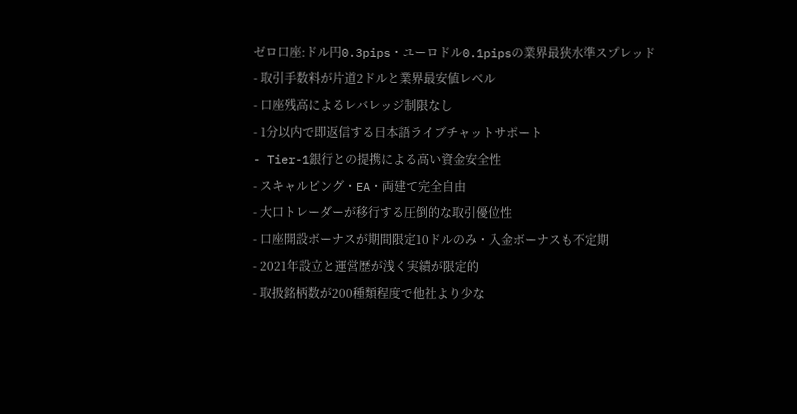ゼロ口座:ドル円0.3pips・ユーロドル0.1pipsの業界最狭水準スプレッド
- 取引手数料が片道2ドルと業界最安値レベル
- 口座残高によるレバレッジ制限なし
- 1分以内で即返信する日本語ライブチャットサポート
- Tier-1銀行との提携による高い資金安全性
- スキャルピング・EA・両建て完全自由
- 大口トレーダーが移行する圧倒的な取引優位性
- 口座開設ボーナスが期間限定10ドルのみ・入金ボーナスも不定期
- 2021年設立と運営歴が浅く実績が限定的
- 取扱銘柄数が200種類程度で他社より少な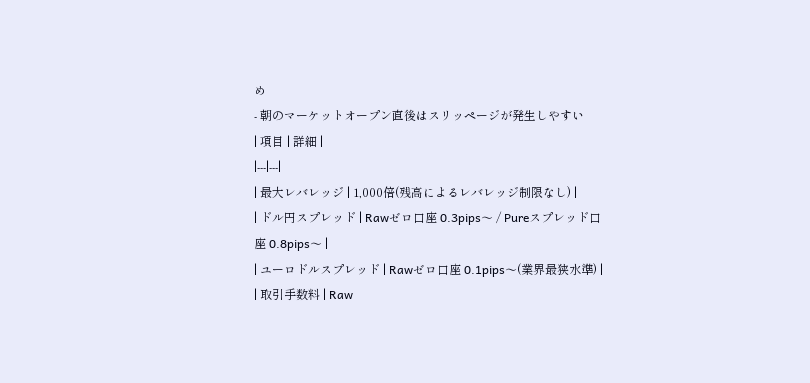め
- 朝のマーケットオープン直後はスリッページが発生しやすい
| 項目 | 詳細 |
|---|---|
| 最大レバレッジ | 1,000倍(残高によるレバレッジ制限なし) |
| ドル円スプレッド | Rawゼロ口座 0.3pips〜 / Pureスプレッド口座 0.8pips〜 |
| ユーロドルスプレッド | Rawゼロ口座 0.1pips〜(業界最狭水準) |
| 取引手数料 | Raw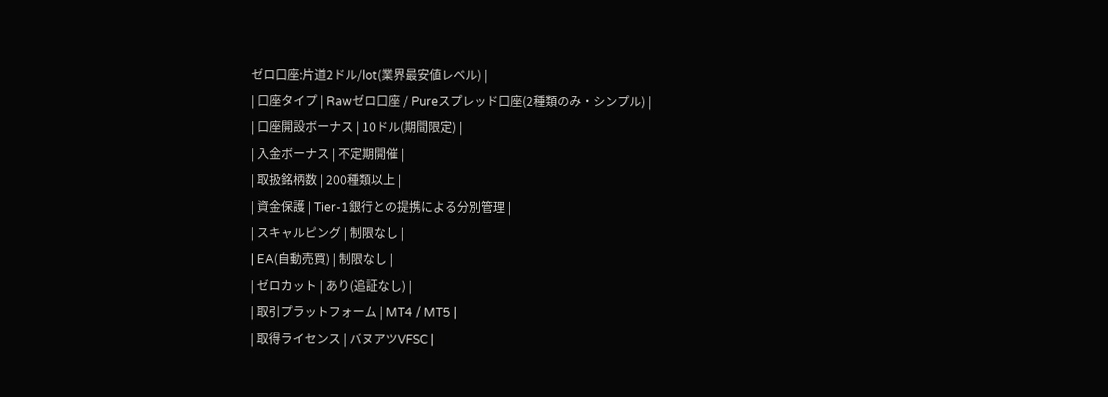ゼロ口座:片道2ドル/lot(業界最安値レベル) |
| 口座タイプ | Rawゼロ口座 / Pureスプレッド口座(2種類のみ・シンプル) |
| 口座開設ボーナス | 10ドル(期間限定) |
| 入金ボーナス | 不定期開催 |
| 取扱銘柄数 | 200種類以上 |
| 資金保護 | Tier-1銀行との提携による分別管理 |
| スキャルピング | 制限なし |
| EA(自動売買) | 制限なし |
| ゼロカット | あり(追証なし) |
| 取引プラットフォーム | MT4 / MT5 |
| 取得ライセンス | バヌアツVFSC |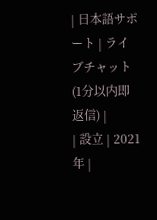| 日本語サポート | ライブチャット(1分以内即返信) |
| 設立 | 2021年 |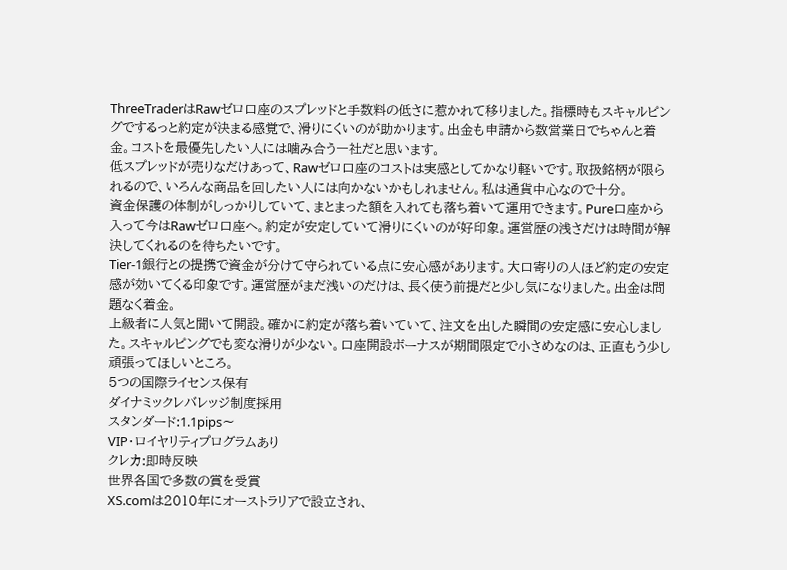ThreeTraderはRawゼロ口座のスプレッドと手数料の低さに惹かれて移りました。指標時もスキャルピングでするっと約定が決まる感覚で、滑りにくいのが助かります。出金も申請から数営業日でちゃんと着金。コストを最優先したい人には噛み合う一社だと思います。
低スプレッドが売りなだけあって、Rawゼロ口座のコストは実感としてかなり軽いです。取扱銘柄が限られるので、いろんな商品を回したい人には向かないかもしれません。私は通貨中心なので十分。
資金保護の体制がしっかりしていて、まとまった額を入れても落ち着いて運用できます。Pure口座から入って今はRawゼロ口座へ。約定が安定していて滑りにくいのが好印象。運営歴の浅さだけは時間が解決してくれるのを待ちたいです。
Tier-1銀行との提携で資金が分けて守られている点に安心感があります。大口寄りの人ほど約定の安定感が効いてくる印象です。運営歴がまだ浅いのだけは、長く使う前提だと少し気になりました。出金は問題なく着金。
上級者に人気と聞いて開設。確かに約定が落ち着いていて、注文を出した瞬間の安定感に安心しました。スキャルピングでも変な滑りが少ない。口座開設ボーナスが期間限定で小さめなのは、正直もう少し頑張ってほしいところ。
5つの国際ライセンス保有
ダイナミックレバレッジ制度採用
スタンダード:1.1pips〜
VIP・ロイヤリティプログラムあり
クレカ:即時反映
世界各国で多数の賞を受賞
XS.comは2010年にオーストラリアで設立され、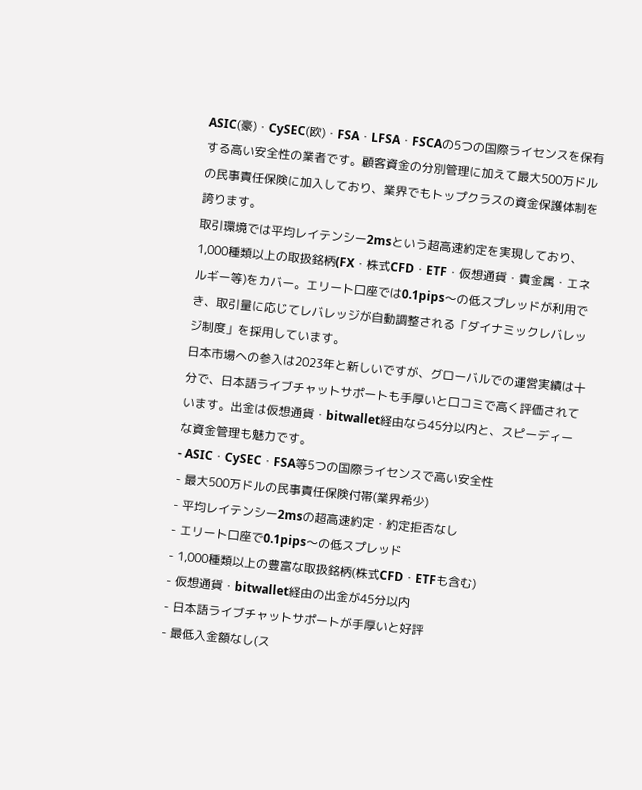ASIC(豪)・CySEC(欧)・FSA・LFSA・FSCAの5つの国際ライセンスを保有する高い安全性の業者です。顧客資金の分別管理に加えて最大500万ドルの民事責任保険に加入しており、業界でもトップクラスの資金保護体制を誇ります。
取引環境では平均レイテンシー2msという超高速約定を実現しており、1,000種類以上の取扱銘柄(FX・株式CFD・ETF・仮想通貨・貴金属・エネルギー等)をカバー。エリート口座では0.1pips〜の低スプレッドが利用でき、取引量に応じてレバレッジが自動調整される「ダイナミックレバレッジ制度」を採用しています。
日本市場への参入は2023年と新しいですが、グローバルでの運営実績は十分で、日本語ライブチャットサポートも手厚いと口コミで高く評価されています。出金は仮想通貨・bitwallet経由なら45分以内と、スピーディーな資金管理も魅力です。
- ASIC・CySEC・FSA等5つの国際ライセンスで高い安全性
- 最大500万ドルの民事責任保険付帯(業界希少)
- 平均レイテンシー2msの超高速約定・約定拒否なし
- エリート口座で0.1pips〜の低スプレッド
- 1,000種類以上の豊富な取扱銘柄(株式CFD・ETFも含む)
- 仮想通貨・bitwallet経由の出金が45分以内
- 日本語ライブチャットサポートが手厚いと好評
- 最低入金額なし(ス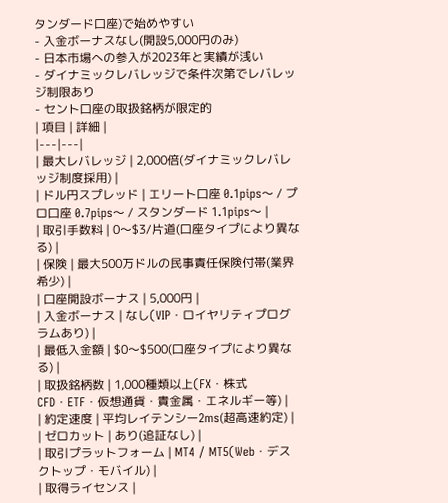タンダード口座)で始めやすい
- 入金ボーナスなし(開設5,000円のみ)
- 日本市場への参入が2023年と実績が浅い
- ダイナミックレバレッジで条件次第でレバレッジ制限あり
- セント口座の取扱銘柄が限定的
| 項目 | 詳細 |
|---|---|
| 最大レバレッジ | 2,000倍(ダイナミックレバレッジ制度採用) |
| ドル円スプレッド | エリート口座 0.1pips〜 / プロ口座 0.7pips〜 / スタンダード 1.1pips〜 |
| 取引手数料 | 0〜$3/片道(口座タイプにより異なる) |
| 保険 | 最大500万ドルの民事責任保険付帯(業界希少) |
| 口座開設ボーナス | 5,000円 |
| 入金ボーナス | なし(VIP・ロイヤリティプログラムあり) |
| 最低入金額 | $0〜$500(口座タイプにより異なる) |
| 取扱銘柄数 | 1,000種類以上(FX・株式CFD・ETF・仮想通貨・貴金属・エネルギー等) |
| 約定速度 | 平均レイテンシー2ms(超高速約定) |
| ゼロカット | あり(追証なし) |
| 取引プラットフォーム | MT4 / MT5(Web・デスクトップ・モバイル) |
| 取得ライセンス |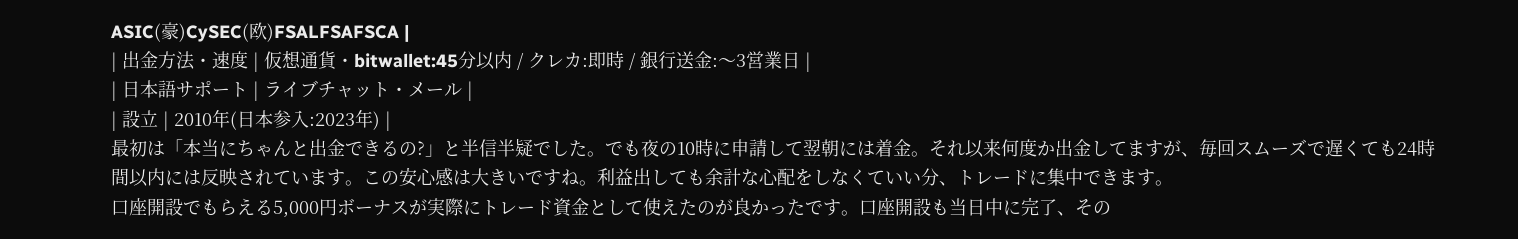ASIC(豪)CySEC(欧)FSALFSAFSCA |
| 出金方法・速度 | 仮想通貨・bitwallet:45分以内 / クレカ:即時 / 銀行送金:〜3営業日 |
| 日本語サポート | ライブチャット・メール |
| 設立 | 2010年(日本参入:2023年) |
最初は「本当にちゃんと出金できるの?」と半信半疑でした。でも夜の10時に申請して翌朝には着金。それ以来何度か出金してますが、毎回スムーズで遅くても24時間以内には反映されています。この安心感は大きいですね。利益出しても余計な心配をしなくていい分、トレードに集中できます。
口座開設でもらえる5,000円ボーナスが実際にトレード資金として使えたのが良かったです。口座開設も当日中に完了、その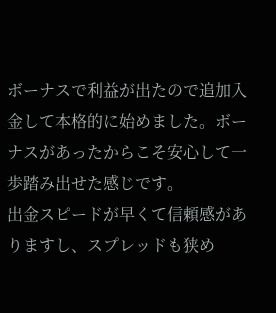ボーナスで利益が出たので追加入金して本格的に始めました。ボーナスがあったからこそ安心して一歩踏み出せた感じです。
出金スピードが早くて信頼感がありますし、スプレッドも狭め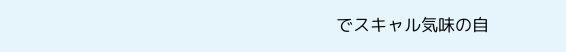でスキャル気味の自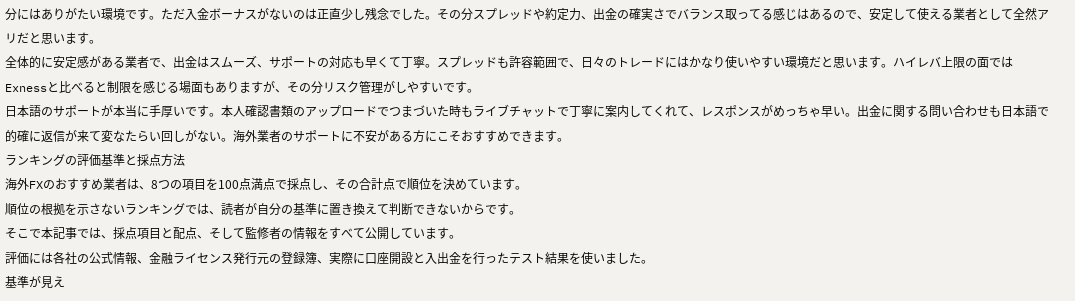分にはありがたい環境です。ただ入金ボーナスがないのは正直少し残念でした。その分スプレッドや約定力、出金の確実さでバランス取ってる感じはあるので、安定して使える業者として全然アリだと思います。
全体的に安定感がある業者で、出金はスムーズ、サポートの対応も早くて丁寧。スプレッドも許容範囲で、日々のトレードにはかなり使いやすい環境だと思います。ハイレバ上限の面ではExnessと比べると制限を感じる場面もありますが、その分リスク管理がしやすいです。
日本語のサポートが本当に手厚いです。本人確認書類のアップロードでつまづいた時もライブチャットで丁寧に案内してくれて、レスポンスがめっちゃ早い。出金に関する問い合わせも日本語で的確に返信が来て変なたらい回しがない。海外業者のサポートに不安がある方にこそおすすめできます。
ランキングの評価基準と採点方法
海外FXのおすすめ業者は、8つの項目を100点満点で採点し、その合計点で順位を決めています。
順位の根拠を示さないランキングでは、読者が自分の基準に置き換えて判断できないからです。
そこで本記事では、採点項目と配点、そして監修者の情報をすべて公開しています。
評価には各社の公式情報、金融ライセンス発行元の登録簿、実際に口座開設と入出金を行ったテスト結果を使いました。
基準が見え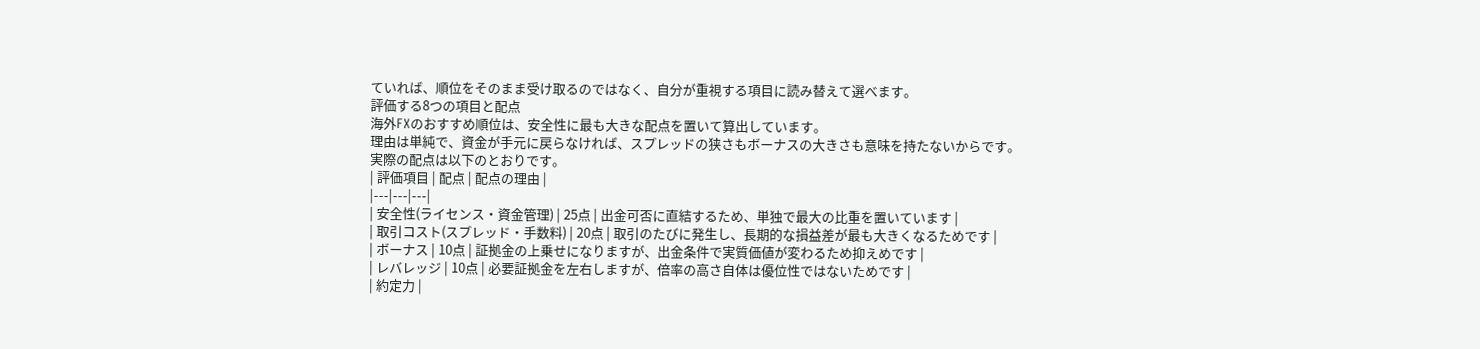ていれば、順位をそのまま受け取るのではなく、自分が重視する項目に読み替えて選べます。
評価する8つの項目と配点
海外FXのおすすめ順位は、安全性に最も大きな配点を置いて算出しています。
理由は単純で、資金が手元に戻らなければ、スプレッドの狭さもボーナスの大きさも意味を持たないからです。
実際の配点は以下のとおりです。
| 評価項目 | 配点 | 配点の理由 |
|---|---|---|
| 安全性(ライセンス・資金管理) | 25点 | 出金可否に直結するため、単独で最大の比重を置いています |
| 取引コスト(スプレッド・手数料) | 20点 | 取引のたびに発生し、長期的な損益差が最も大きくなるためです |
| ボーナス | 10点 | 証拠金の上乗せになりますが、出金条件で実質価値が変わるため抑えめです |
| レバレッジ | 10点 | 必要証拠金を左右しますが、倍率の高さ自体は優位性ではないためです |
| 約定力 |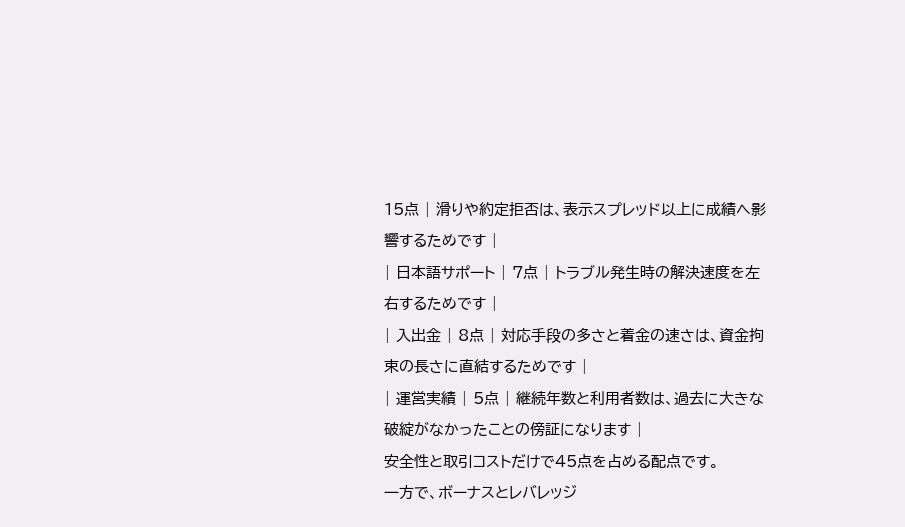15点 | 滑りや約定拒否は、表示スプレッド以上に成績へ影響するためです |
| 日本語サポート | 7点 | トラブル発生時の解決速度を左右するためです |
| 入出金 | 8点 | 対応手段の多さと着金の速さは、資金拘束の長さに直結するためです |
| 運営実績 | 5点 | 継続年数と利用者数は、過去に大きな破綻がなかったことの傍証になります |
安全性と取引コストだけで45点を占める配点です。
一方で、ボーナスとレバレッジ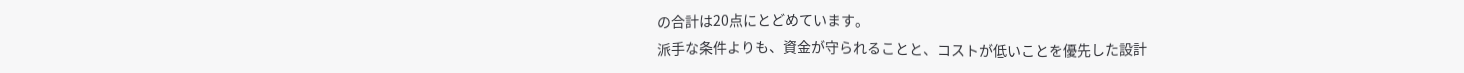の合計は20点にとどめています。
派手な条件よりも、資金が守られることと、コストが低いことを優先した設計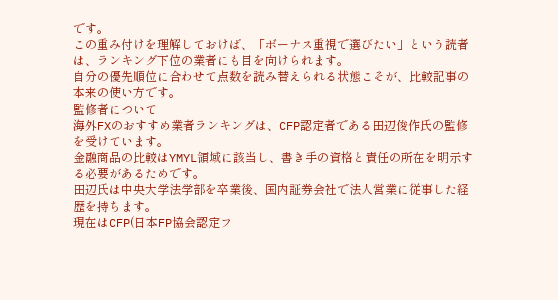です。
この重み付けを理解しておけば、「ボーナス重視で選びたい」という読者は、ランキング下位の業者にも目を向けられます。
自分の優先順位に合わせて点数を読み替えられる状態こそが、比較記事の本来の使い方です。
監修者について
海外FXのおすすめ業者ランキングは、CFP認定者である田辺俊作氏の監修を受けています。
金融商品の比較はYMYL領域に該当し、書き手の資格と責任の所在を明示する必要があるためです。
田辺氏は中央大学法学部を卒業後、国内証券会社で法人営業に従事した経歴を持ちます。
現在はCFP(日本FP協会認定フ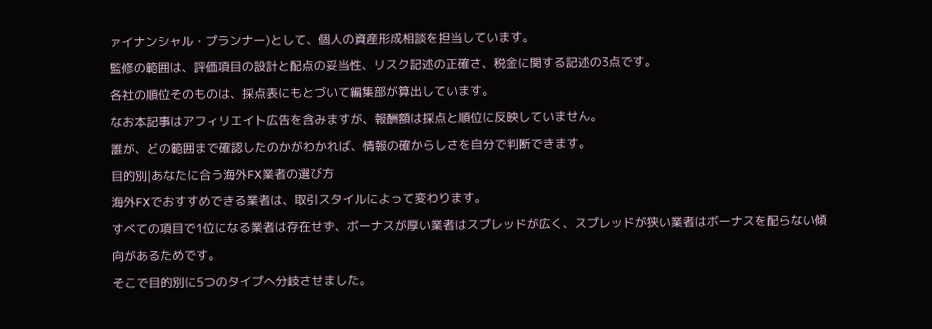ァイナンシャル・プランナー)として、個人の資産形成相談を担当しています。
監修の範囲は、評価項目の設計と配点の妥当性、リスク記述の正確さ、税金に関する記述の3点です。
各社の順位そのものは、採点表にもとづいて編集部が算出しています。
なお本記事はアフィリエイト広告を含みますが、報酬額は採点と順位に反映していません。
誰が、どの範囲まで確認したのかがわかれば、情報の確からしさを自分で判断できます。
目的別|あなたに合う海外FX業者の選び方
海外FXでおすすめできる業者は、取引スタイルによって変わります。
すべての項目で1位になる業者は存在せず、ボーナスが厚い業者はスプレッドが広く、スプレッドが狭い業者はボーナスを配らない傾向があるためです。
そこで目的別に5つのタイプへ分岐させました。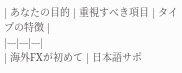| あなたの目的 | 重視すべき項目 | タイプの特徴 |
|---|---|---|
| 海外FXが初めて | 日本語サポ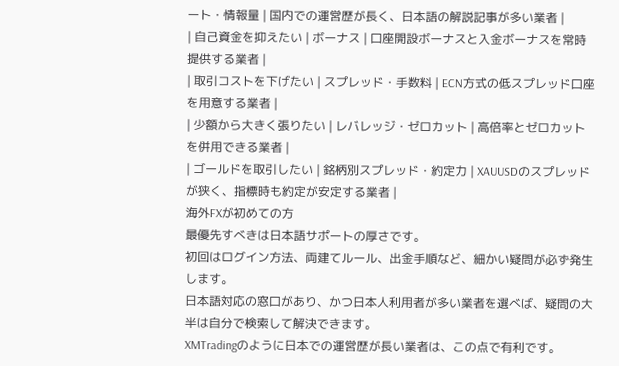ート・情報量 | 国内での運営歴が長く、日本語の解説記事が多い業者 |
| 自己資金を抑えたい | ボーナス | 口座開設ボーナスと入金ボーナスを常時提供する業者 |
| 取引コストを下げたい | スプレッド・手数料 | ECN方式の低スプレッド口座を用意する業者 |
| 少額から大きく張りたい | レバレッジ・ゼロカット | 高倍率とゼロカットを併用できる業者 |
| ゴールドを取引したい | 銘柄別スプレッド・約定力 | XAUUSDのスプレッドが狭く、指標時も約定が安定する業者 |
海外FXが初めての方
最優先すべきは日本語サポートの厚さです。
初回はログイン方法、両建てルール、出金手順など、細かい疑問が必ず発生します。
日本語対応の窓口があり、かつ日本人利用者が多い業者を選べば、疑問の大半は自分で検索して解決できます。
XMTradingのように日本での運営歴が長い業者は、この点で有利です。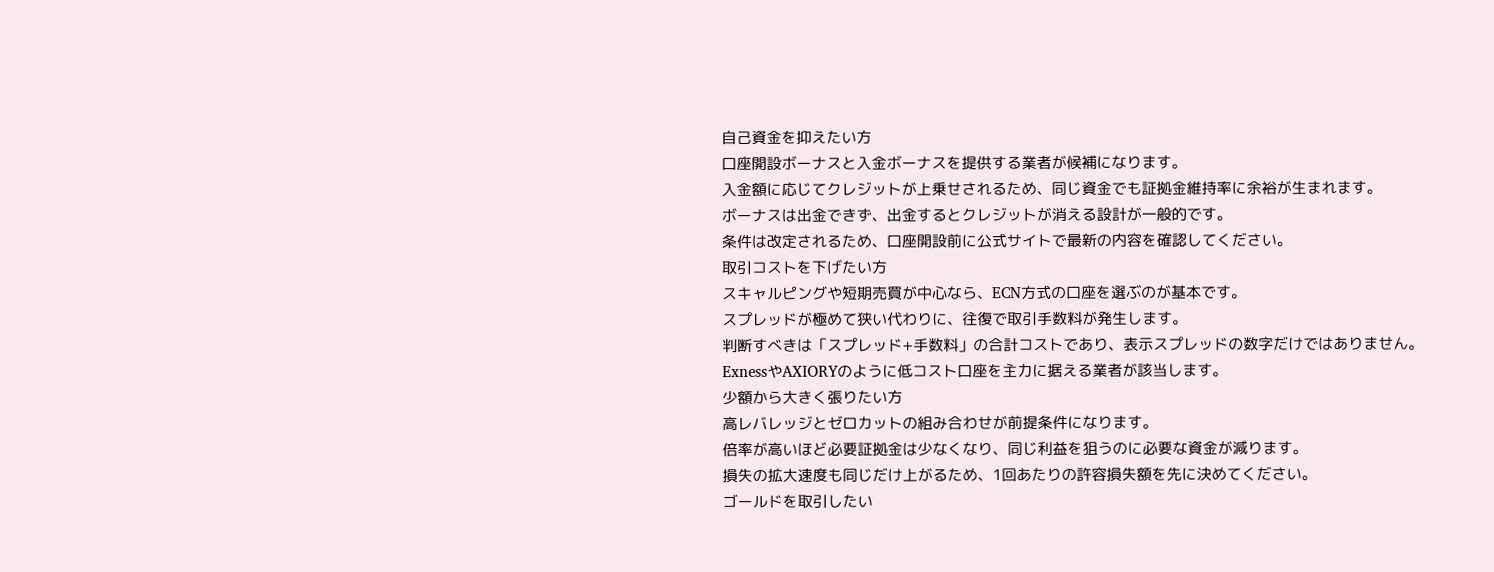自己資金を抑えたい方
口座開設ボーナスと入金ボーナスを提供する業者が候補になります。
入金額に応じてクレジットが上乗せされるため、同じ資金でも証拠金維持率に余裕が生まれます。
ボーナスは出金できず、出金するとクレジットが消える設計が一般的です。
条件は改定されるため、口座開設前に公式サイトで最新の内容を確認してください。
取引コストを下げたい方
スキャルピングや短期売買が中心なら、ECN方式の口座を選ぶのが基本です。
スプレッドが極めて狭い代わりに、往復で取引手数料が発生します。
判断すべきは「スプレッド+手数料」の合計コストであり、表示スプレッドの数字だけではありません。
ExnessやAXIORYのように低コスト口座を主力に据える業者が該当します。
少額から大きく張りたい方
高レバレッジとゼロカットの組み合わせが前提条件になります。
倍率が高いほど必要証拠金は少なくなり、同じ利益を狙うのに必要な資金が減ります。
損失の拡大速度も同じだけ上がるため、1回あたりの許容損失額を先に決めてください。
ゴールドを取引したい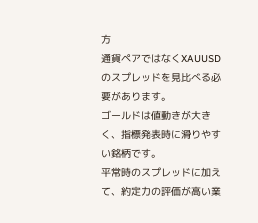方
通貨ペアではなくXAUUSDのスプレッドを見比べる必要があります。
ゴールドは値動きが大きく、指標発表時に滑りやすい銘柄です。
平常時のスプレッドに加えて、約定力の評価が高い業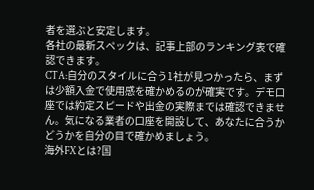者を選ぶと安定します。
各社の最新スペックは、記事上部のランキング表で確認できます。
CTA:自分のスタイルに合う1社が見つかったら、まずは少額入金で使用感を確かめるのが確実です。デモ口座では約定スピードや出金の実際までは確認できません。気になる業者の口座を開設して、あなたに合うかどうかを自分の目で確かめましょう。
海外FXとは?国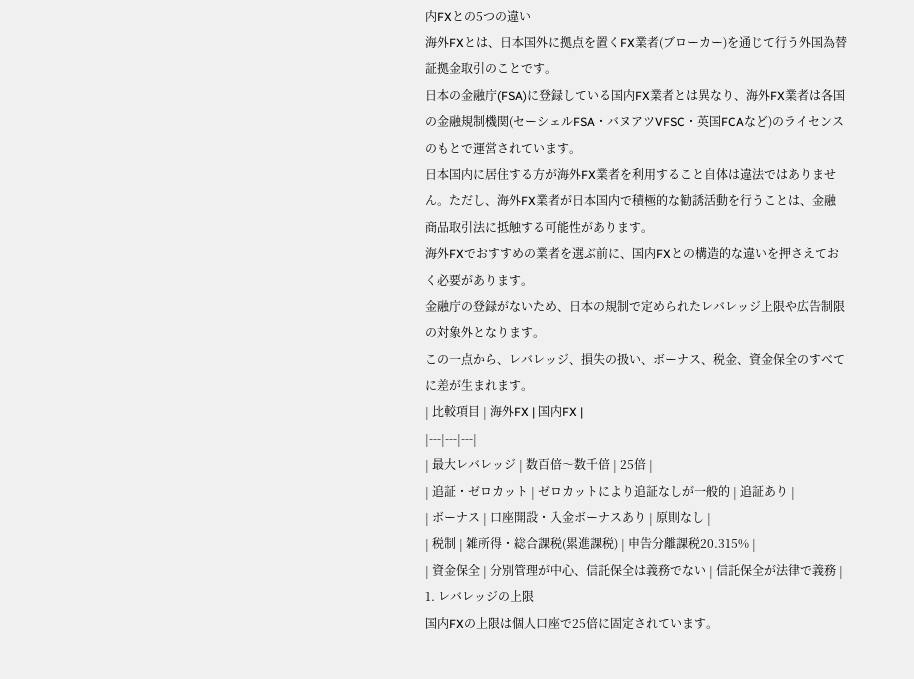内FXとの5つの違い
海外FXとは、日本国外に拠点を置くFX業者(ブローカー)を通じて行う外国為替証拠金取引のことです。
日本の金融庁(FSA)に登録している国内FX業者とは異なり、海外FX業者は各国の金融規制機関(セーシェルFSA・バヌアツVFSC・英国FCAなど)のライセンスのもとで運営されています。
日本国内に居住する方が海外FX業者を利用すること自体は違法ではありません。ただし、海外FX業者が日本国内で積極的な勧誘活動を行うことは、金融商品取引法に抵触する可能性があります。
海外FXでおすすめの業者を選ぶ前に、国内FXとの構造的な違いを押さえておく必要があります。
金融庁の登録がないため、日本の規制で定められたレバレッジ上限や広告制限の対象外となります。
この一点から、レバレッジ、損失の扱い、ボーナス、税金、資金保全のすべてに差が生まれます。
| 比較項目 | 海外FX | 国内FX |
|---|---|---|
| 最大レバレッジ | 数百倍〜数千倍 | 25倍 |
| 追証・ゼロカット | ゼロカットにより追証なしが一般的 | 追証あり |
| ボーナス | 口座開設・入金ボーナスあり | 原則なし |
| 税制 | 雑所得・総合課税(累進課税) | 申告分離課税20.315% |
| 資金保全 | 分別管理が中心、信託保全は義務でない | 信託保全が法律で義務 |
1. レバレッジの上限
国内FXの上限は個人口座で25倍に固定されています。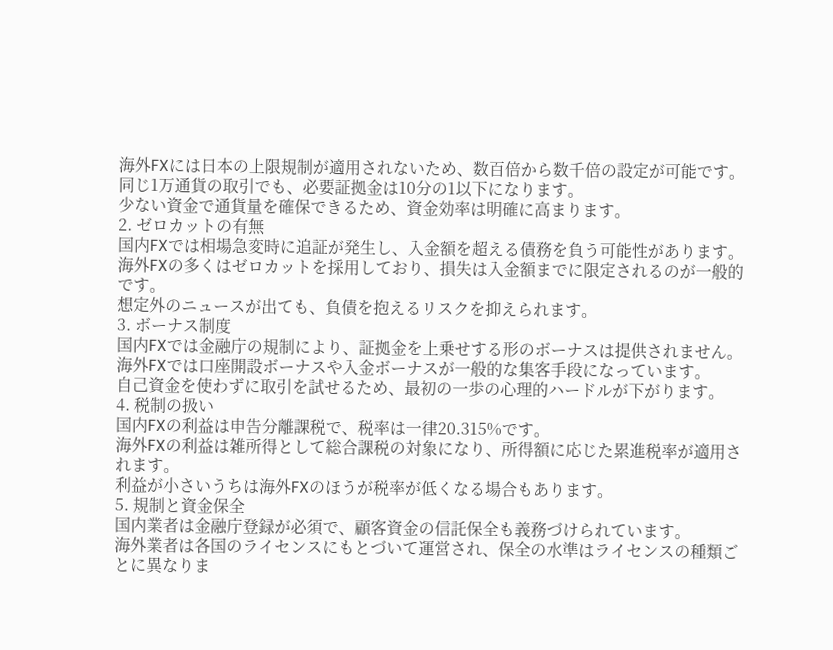海外FXには日本の上限規制が適用されないため、数百倍から数千倍の設定が可能です。
同じ1万通貨の取引でも、必要証拠金は10分の1以下になります。
少ない資金で通貨量を確保できるため、資金効率は明確に高まります。
2. ゼロカットの有無
国内FXでは相場急変時に追証が発生し、入金額を超える債務を負う可能性があります。
海外FXの多くはゼロカットを採用しており、損失は入金額までに限定されるのが一般的です。
想定外のニュースが出ても、負債を抱えるリスクを抑えられます。
3. ボーナス制度
国内FXでは金融庁の規制により、証拠金を上乗せする形のボーナスは提供されません。
海外FXでは口座開設ボーナスや入金ボーナスが一般的な集客手段になっています。
自己資金を使わずに取引を試せるため、最初の一歩の心理的ハードルが下がります。
4. 税制の扱い
国内FXの利益は申告分離課税で、税率は一律20.315%です。
海外FXの利益は雑所得として総合課税の対象になり、所得額に応じた累進税率が適用されます。
利益が小さいうちは海外FXのほうが税率が低くなる場合もあります。
5. 規制と資金保全
国内業者は金融庁登録が必須で、顧客資金の信託保全も義務づけられています。
海外業者は各国のライセンスにもとづいて運営され、保全の水準はライセンスの種類ごとに異なりま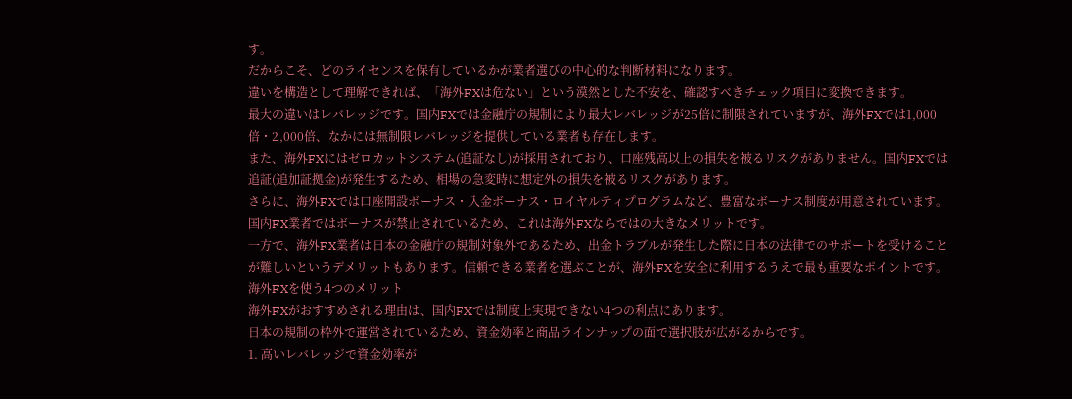す。
だからこそ、どのライセンスを保有しているかが業者選びの中心的な判断材料になります。
違いを構造として理解できれば、「海外FXは危ない」という漠然とした不安を、確認すべきチェック項目に変換できます。
最大の違いはレバレッジです。国内FXでは金融庁の規制により最大レバレッジが25倍に制限されていますが、海外FXでは1,000倍・2,000倍、なかには無制限レバレッジを提供している業者も存在します。
また、海外FXにはゼロカットシステム(追証なし)が採用されており、口座残高以上の損失を被るリスクがありません。国内FXでは追証(追加証拠金)が発生するため、相場の急変時に想定外の損失を被るリスクがあります。
さらに、海外FXでは口座開設ボーナス・入金ボーナス・ロイヤルティプログラムなど、豊富なボーナス制度が用意されています。国内FX業者ではボーナスが禁止されているため、これは海外FXならではの大きなメリットです。
一方で、海外FX業者は日本の金融庁の規制対象外であるため、出金トラブルが発生した際に日本の法律でのサポートを受けることが難しいというデメリットもあります。信頼できる業者を選ぶことが、海外FXを安全に利用するうえで最も重要なポイントです。
海外FXを使う4つのメリット
海外FXがおすすめされる理由は、国内FXでは制度上実現できない4つの利点にあります。
日本の規制の枠外で運営されているため、資金効率と商品ラインナップの面で選択肢が広がるからです。
1. 高いレバレッジで資金効率が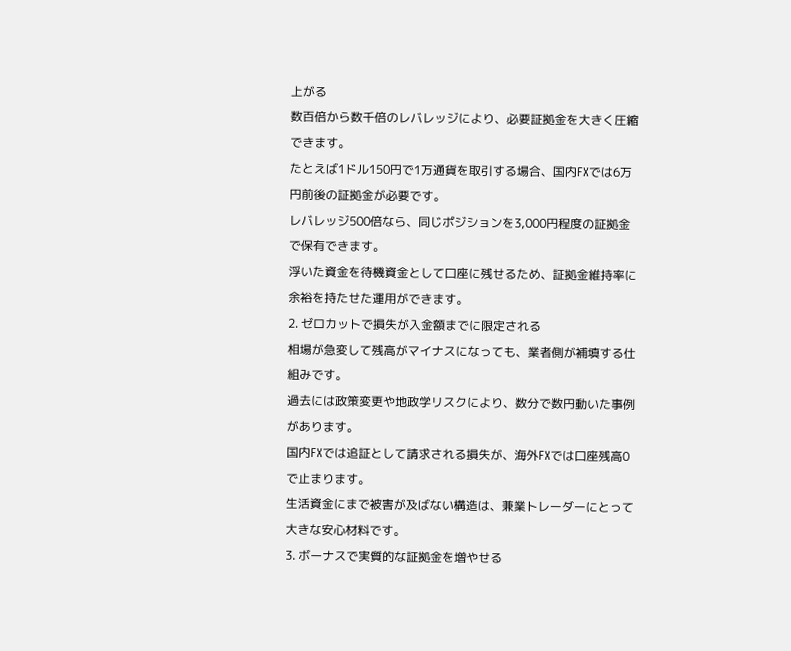上がる
数百倍から数千倍のレバレッジにより、必要証拠金を大きく圧縮できます。
たとえば1ドル150円で1万通貨を取引する場合、国内FXでは6万円前後の証拠金が必要です。
レバレッジ500倍なら、同じポジションを3,000円程度の証拠金で保有できます。
浮いた資金を待機資金として口座に残せるため、証拠金維持率に余裕を持たせた運用ができます。
2. ゼロカットで損失が入金額までに限定される
相場が急変して残高がマイナスになっても、業者側が補填する仕組みです。
過去には政策変更や地政学リスクにより、数分で数円動いた事例があります。
国内FXでは追証として請求される損失が、海外FXでは口座残高0で止まります。
生活資金にまで被害が及ばない構造は、兼業トレーダーにとって大きな安心材料です。
3. ボーナスで実質的な証拠金を増やせる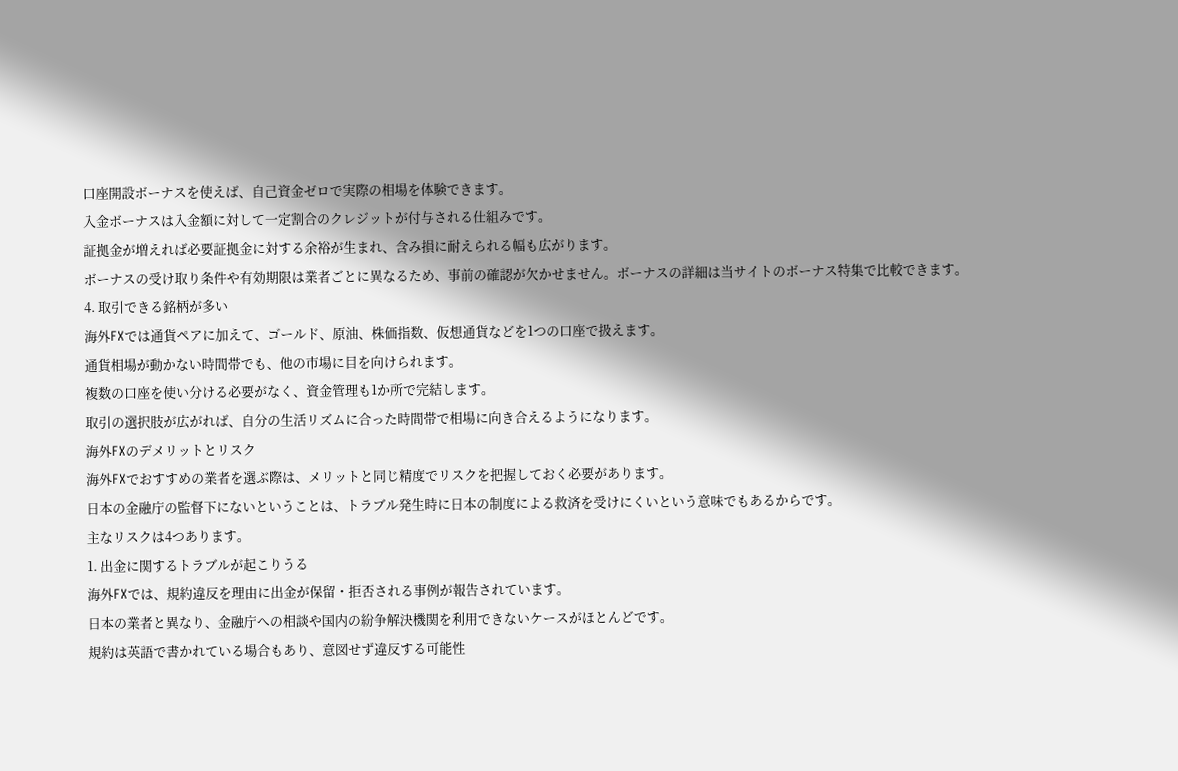口座開設ボーナスを使えば、自己資金ゼロで実際の相場を体験できます。
入金ボーナスは入金額に対して一定割合のクレジットが付与される仕組みです。
証拠金が増えれば必要証拠金に対する余裕が生まれ、含み損に耐えられる幅も広がります。
ボーナスの受け取り条件や有効期限は業者ごとに異なるため、事前の確認が欠かせません。ボーナスの詳細は当サイトのボーナス特集で比較できます。
4. 取引できる銘柄が多い
海外FXでは通貨ペアに加えて、ゴールド、原油、株価指数、仮想通貨などを1つの口座で扱えます。
通貨相場が動かない時間帯でも、他の市場に目を向けられます。
複数の口座を使い分ける必要がなく、資金管理も1か所で完結します。
取引の選択肢が広がれば、自分の生活リズムに合った時間帯で相場に向き合えるようになります。
海外FXのデメリットとリスク
海外FXでおすすめの業者を選ぶ際は、メリットと同じ精度でリスクを把握しておく必要があります。
日本の金融庁の監督下にないということは、トラブル発生時に日本の制度による救済を受けにくいという意味でもあるからです。
主なリスクは4つあります。
1. 出金に関するトラブルが起こりうる
海外FXでは、規約違反を理由に出金が保留・拒否される事例が報告されています。
日本の業者と異なり、金融庁への相談や国内の紛争解決機関を利用できないケースがほとんどです。
規約は英語で書かれている場合もあり、意図せず違反する可能性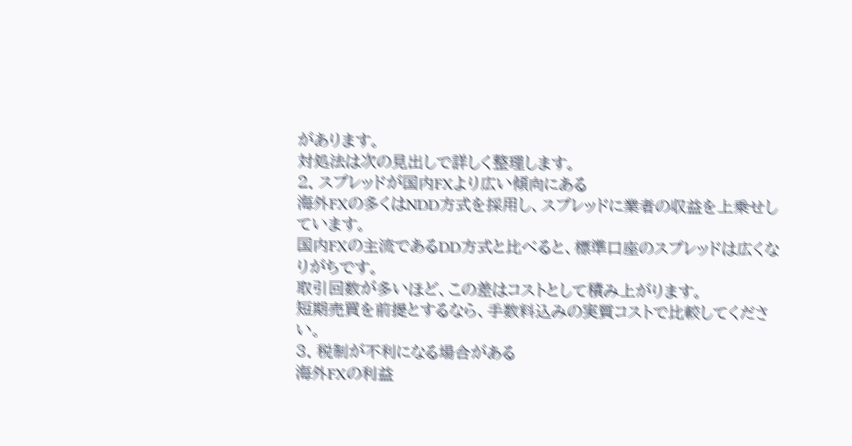があります。
対処法は次の見出しで詳しく整理します。
2. スプレッドが国内FXより広い傾向にある
海外FXの多くはNDD方式を採用し、スプレッドに業者の収益を上乗せしています。
国内FXの主流であるDD方式と比べると、標準口座のスプレッドは広くなりがちです。
取引回数が多いほど、この差はコストとして積み上がります。
短期売買を前提とするなら、手数料込みの実質コストで比較してください。
3. 税制が不利になる場合がある
海外FXの利益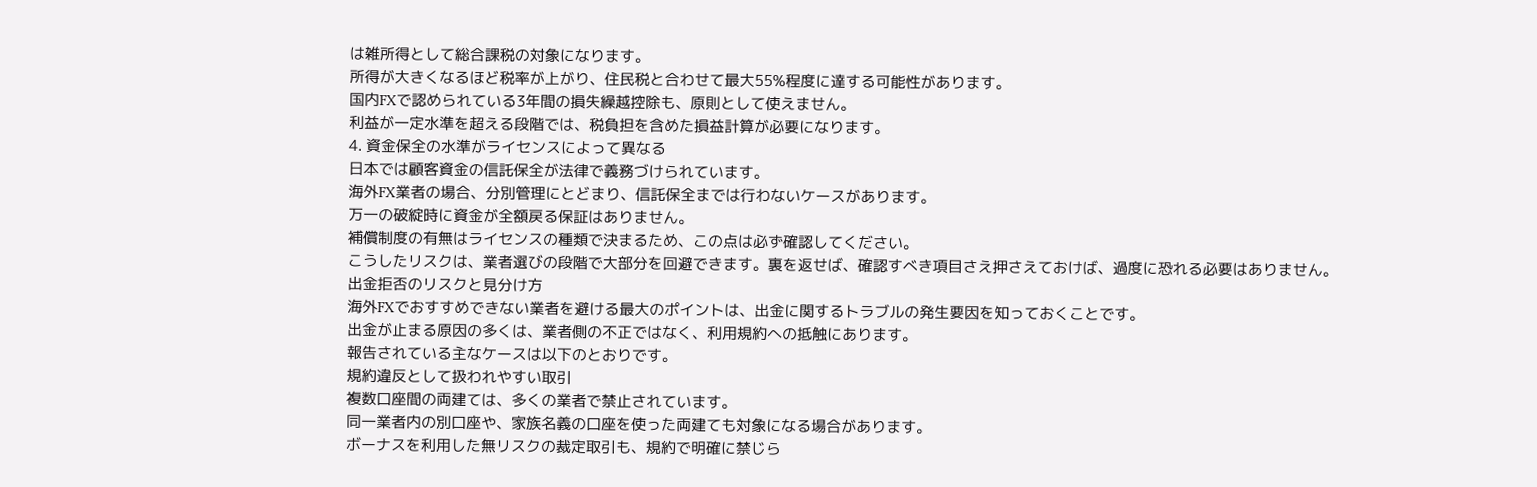は雑所得として総合課税の対象になります。
所得が大きくなるほど税率が上がり、住民税と合わせて最大55%程度に達する可能性があります。
国内FXで認められている3年間の損失繰越控除も、原則として使えません。
利益が一定水準を超える段階では、税負担を含めた損益計算が必要になります。
4. 資金保全の水準がライセンスによって異なる
日本では顧客資金の信託保全が法律で義務づけられています。
海外FX業者の場合、分別管理にとどまり、信託保全までは行わないケースがあります。
万一の破綻時に資金が全額戻る保証はありません。
補償制度の有無はライセンスの種類で決まるため、この点は必ず確認してください。
こうしたリスクは、業者選びの段階で大部分を回避できます。裏を返せば、確認すべき項目さえ押さえておけば、過度に恐れる必要はありません。
出金拒否のリスクと見分け方
海外FXでおすすめできない業者を避ける最大のポイントは、出金に関するトラブルの発生要因を知っておくことです。
出金が止まる原因の多くは、業者側の不正ではなく、利用規約への抵触にあります。
報告されている主なケースは以下のとおりです。
規約違反として扱われやすい取引
複数口座間の両建ては、多くの業者で禁止されています。
同一業者内の別口座や、家族名義の口座を使った両建ても対象になる場合があります。
ボーナスを利用した無リスクの裁定取引も、規約で明確に禁じら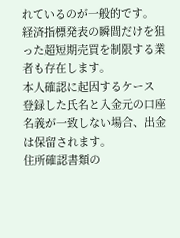れているのが一般的です。
経済指標発表の瞬間だけを狙った超短期売買を制限する業者も存在します。
本人確認に起因するケース
登録した氏名と入金元の口座名義が一致しない場合、出金は保留されます。
住所確認書類の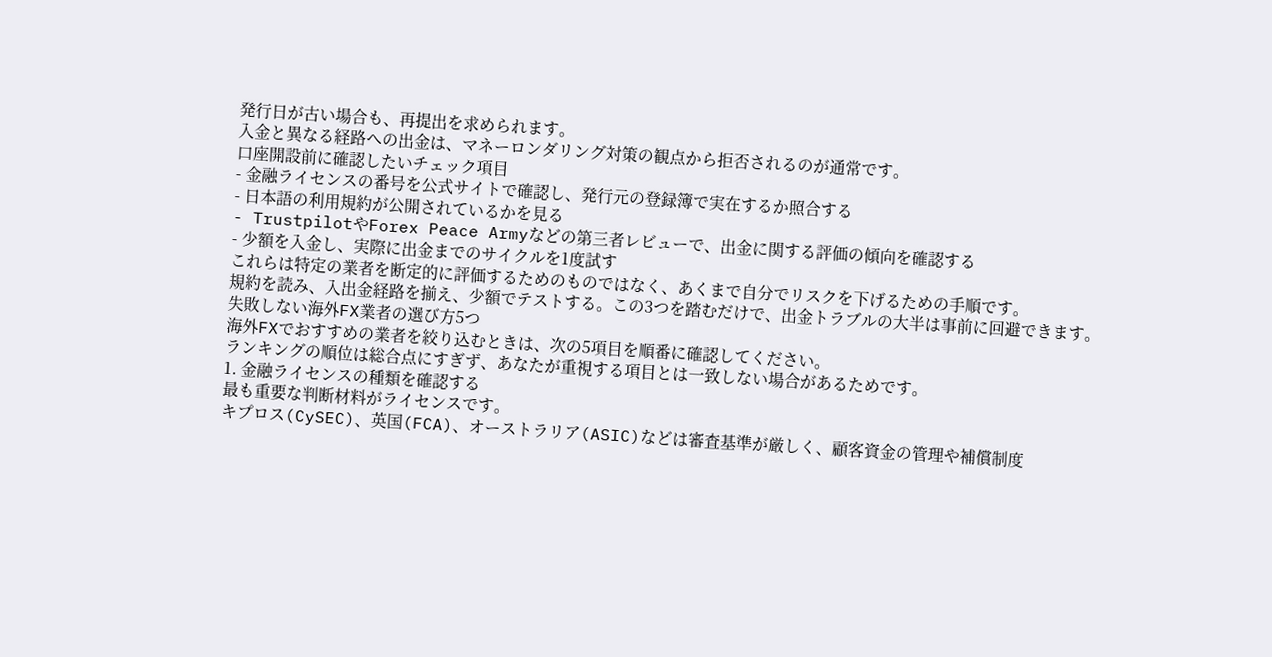発行日が古い場合も、再提出を求められます。
入金と異なる経路への出金は、マネーロンダリング対策の観点から拒否されるのが通常です。
口座開設前に確認したいチェック項目
- 金融ライセンスの番号を公式サイトで確認し、発行元の登録簿で実在するか照合する
- 日本語の利用規約が公開されているかを見る
- TrustpilotやForex Peace Armyなどの第三者レビューで、出金に関する評価の傾向を確認する
- 少額を入金し、実際に出金までのサイクルを1度試す
これらは特定の業者を断定的に評価するためのものではなく、あくまで自分でリスクを下げるための手順です。
規約を読み、入出金経路を揃え、少額でテストする。この3つを踏むだけで、出金トラブルの大半は事前に回避できます。
失敗しない海外FX業者の選び方5つ
海外FXでおすすめの業者を絞り込むときは、次の5項目を順番に確認してください。
ランキングの順位は総合点にすぎず、あなたが重視する項目とは一致しない場合があるためです。
1. 金融ライセンスの種類を確認する
最も重要な判断材料がライセンスです。
キプロス(CySEC)、英国(FCA)、オーストラリア(ASIC)などは審査基準が厳しく、顧客資金の管理や補償制度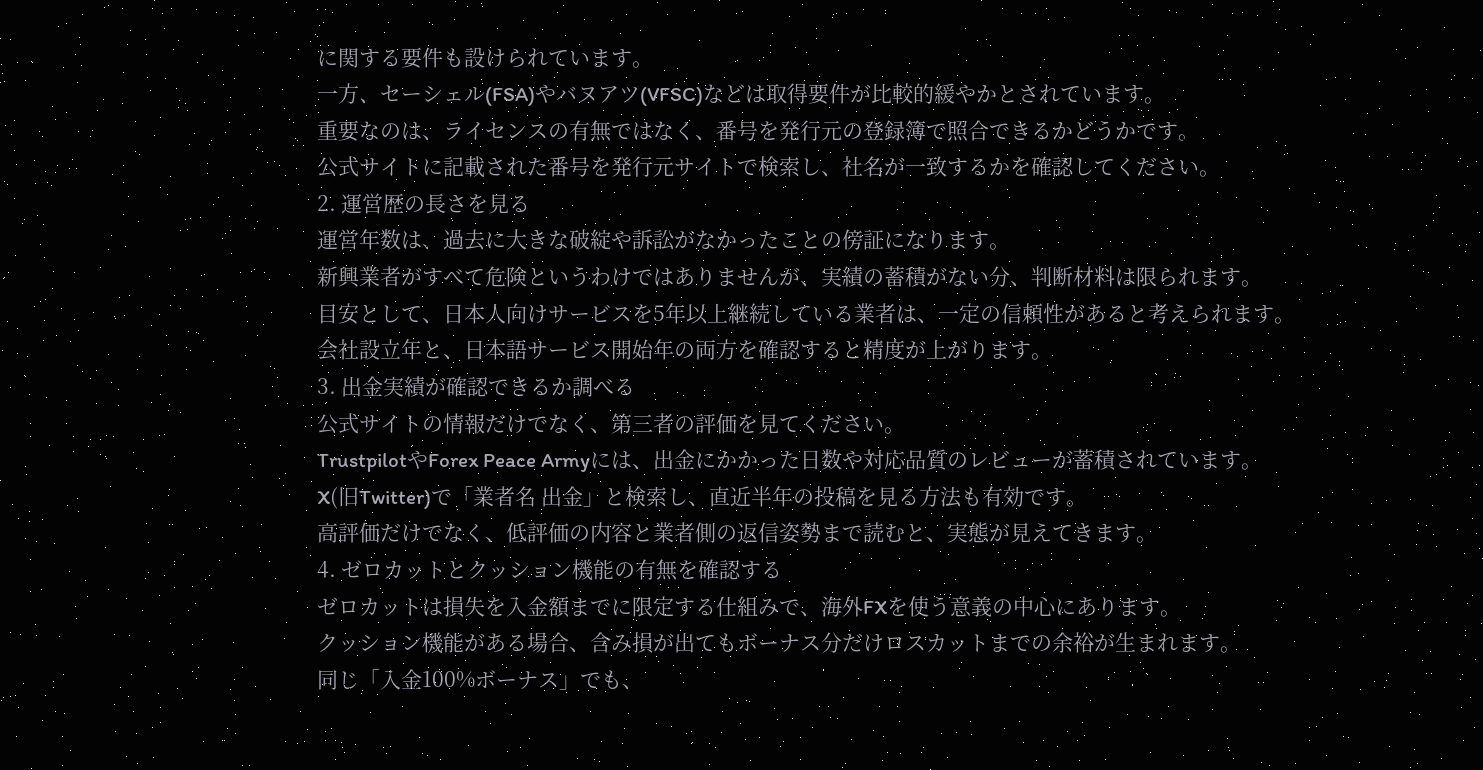に関する要件も設けられています。
一方、セーシェル(FSA)やバヌアツ(VFSC)などは取得要件が比較的緩やかとされています。
重要なのは、ライセンスの有無ではなく、番号を発行元の登録簿で照合できるかどうかです。
公式サイトに記載された番号を発行元サイトで検索し、社名が一致するかを確認してください。
2. 運営歴の長さを見る
運営年数は、過去に大きな破綻や訴訟がなかったことの傍証になります。
新興業者がすべて危険というわけではありませんが、実績の蓄積がない分、判断材料は限られます。
目安として、日本人向けサービスを5年以上継続している業者は、一定の信頼性があると考えられます。
会社設立年と、日本語サービス開始年の両方を確認すると精度が上がります。
3. 出金実績が確認できるか調べる
公式サイトの情報だけでなく、第三者の評価を見てください。
TrustpilotやForex Peace Armyには、出金にかかった日数や対応品質のレビューが蓄積されています。
X(旧Twitter)で「業者名 出金」と検索し、直近半年の投稿を見る方法も有効です。
高評価だけでなく、低評価の内容と業者側の返信姿勢まで読むと、実態が見えてきます。
4. ゼロカットとクッション機能の有無を確認する
ゼロカットは損失を入金額までに限定する仕組みで、海外FXを使う意義の中心にあります。
クッション機能がある場合、含み損が出てもボーナス分だけロスカットまでの余裕が生まれます。
同じ「入金100%ボーナス」でも、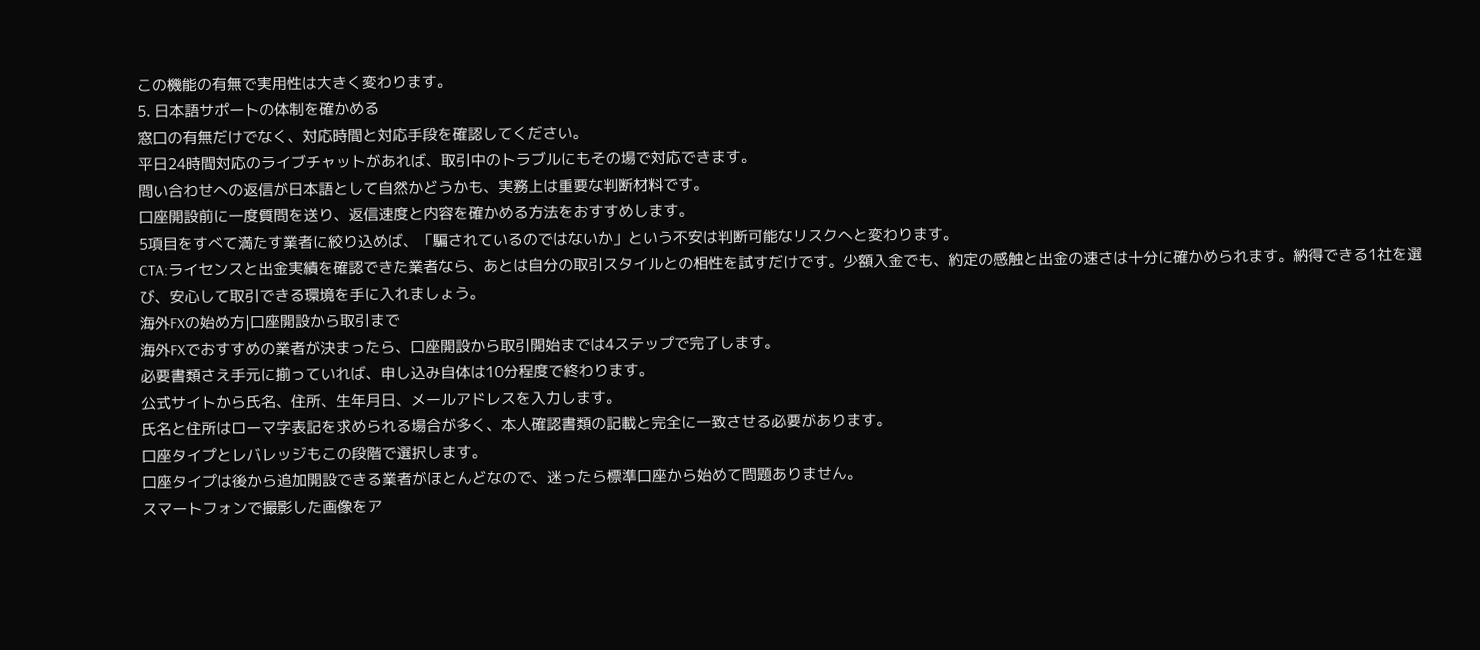この機能の有無で実用性は大きく変わります。
5. 日本語サポートの体制を確かめる
窓口の有無だけでなく、対応時間と対応手段を確認してください。
平日24時間対応のライブチャットがあれば、取引中のトラブルにもその場で対応できます。
問い合わせへの返信が日本語として自然かどうかも、実務上は重要な判断材料です。
口座開設前に一度質問を送り、返信速度と内容を確かめる方法をおすすめします。
5項目をすべて満たす業者に絞り込めば、「騙されているのではないか」という不安は判断可能なリスクへと変わります。
CTA:ライセンスと出金実績を確認できた業者なら、あとは自分の取引スタイルとの相性を試すだけです。少額入金でも、約定の感触と出金の速さは十分に確かめられます。納得できる1社を選び、安心して取引できる環境を手に入れましょう。
海外FXの始め方|口座開設から取引まで
海外FXでおすすめの業者が決まったら、口座開設から取引開始までは4ステップで完了します。
必要書類さえ手元に揃っていれば、申し込み自体は10分程度で終わります。
公式サイトから氏名、住所、生年月日、メールアドレスを入力します。
氏名と住所はローマ字表記を求められる場合が多く、本人確認書類の記載と完全に一致させる必要があります。
口座タイプとレバレッジもこの段階で選択します。
口座タイプは後から追加開設できる業者がほとんどなので、迷ったら標準口座から始めて問題ありません。
スマートフォンで撮影した画像をア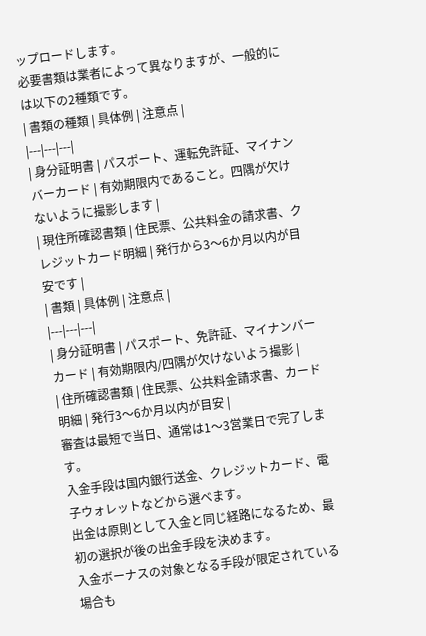ップロードします。
必要書類は業者によって異なりますが、一般的には以下の2種類です。
| 書類の種類 | 具体例 | 注意点 |
|---|---|---|
| 身分証明書 | パスポート、運転免許証、マイナンバーカード | 有効期限内であること。四隅が欠けないように撮影します |
| 現住所確認書類 | 住民票、公共料金の請求書、クレジットカード明細 | 発行から3〜6か月以内が目安です |
| 書類 | 具体例 | 注意点 |
|---|---|---|
| 身分証明書 | パスポート、免許証、マイナンバーカード | 有効期限内/四隅が欠けないよう撮影 |
| 住所確認書類 | 住民票、公共料金請求書、カード明細 | 発行3〜6か月以内が目安 |
審査は最短で当日、通常は1〜3営業日で完了します。
入金手段は国内銀行送金、クレジットカード、電子ウォレットなどから選べます。
出金は原則として入金と同じ経路になるため、最初の選択が後の出金手段を決めます。
入金ボーナスの対象となる手段が限定されている場合も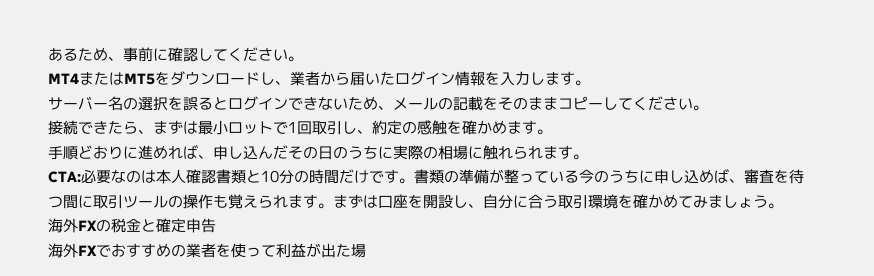あるため、事前に確認してください。
MT4またはMT5をダウンロードし、業者から届いたログイン情報を入力します。
サーバー名の選択を誤るとログインできないため、メールの記載をそのままコピーしてください。
接続できたら、まずは最小ロットで1回取引し、約定の感触を確かめます。
手順どおりに進めれば、申し込んだその日のうちに実際の相場に触れられます。
CTA:必要なのは本人確認書類と10分の時間だけです。書類の準備が整っている今のうちに申し込めば、審査を待つ間に取引ツールの操作も覚えられます。まずは口座を開設し、自分に合う取引環境を確かめてみましょう。
海外FXの税金と確定申告
海外FXでおすすめの業者を使って利益が出た場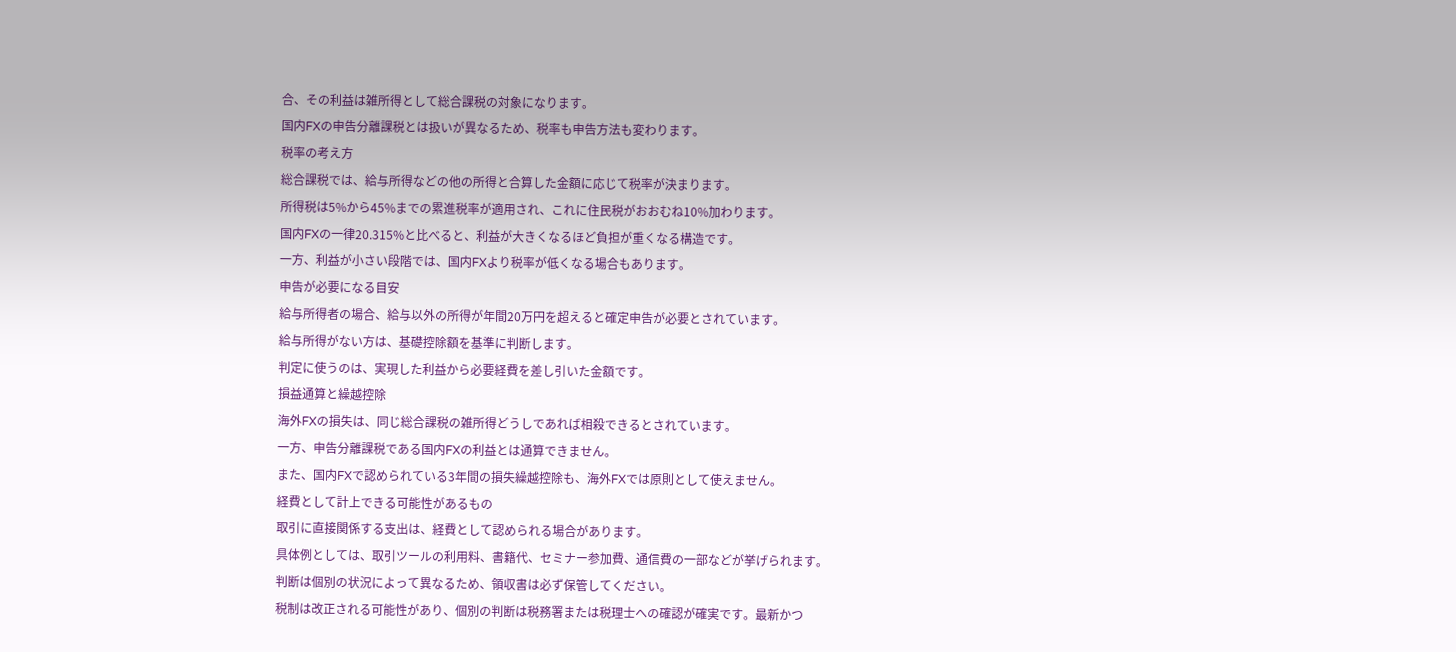合、その利益は雑所得として総合課税の対象になります。
国内FXの申告分離課税とは扱いが異なるため、税率も申告方法も変わります。
税率の考え方
総合課税では、給与所得などの他の所得と合算した金額に応じて税率が決まります。
所得税は5%から45%までの累進税率が適用され、これに住民税がおおむね10%加わります。
国内FXの一律20.315%と比べると、利益が大きくなるほど負担が重くなる構造です。
一方、利益が小さい段階では、国内FXより税率が低くなる場合もあります。
申告が必要になる目安
給与所得者の場合、給与以外の所得が年間20万円を超えると確定申告が必要とされています。
給与所得がない方は、基礎控除額を基準に判断します。
判定に使うのは、実現した利益から必要経費を差し引いた金額です。
損益通算と繰越控除
海外FXの損失は、同じ総合課税の雑所得どうしであれば相殺できるとされています。
一方、申告分離課税である国内FXの利益とは通算できません。
また、国内FXで認められている3年間の損失繰越控除も、海外FXでは原則として使えません。
経費として計上できる可能性があるもの
取引に直接関係する支出は、経費として認められる場合があります。
具体例としては、取引ツールの利用料、書籍代、セミナー参加費、通信費の一部などが挙げられます。
判断は個別の状況によって異なるため、領収書は必ず保管してください。
税制は改正される可能性があり、個別の判断は税務署または税理士への確認が確実です。最新かつ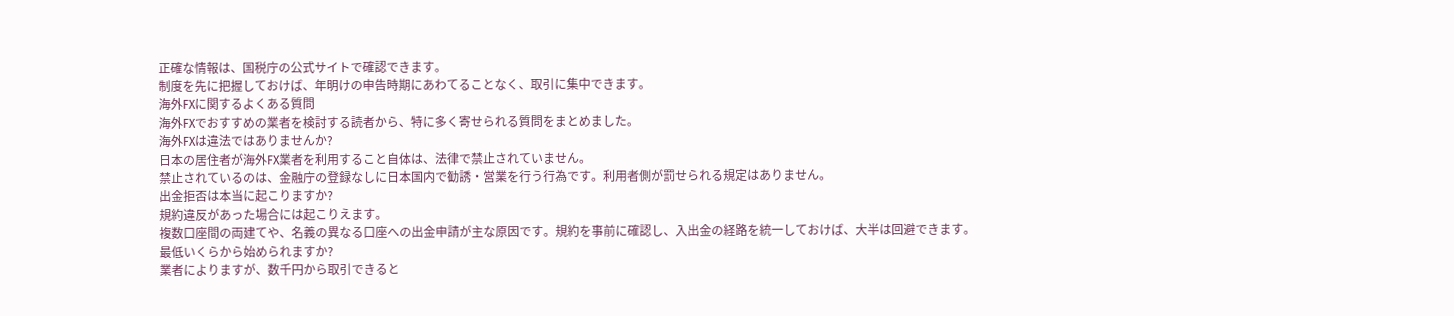正確な情報は、国税庁の公式サイトで確認できます。
制度を先に把握しておけば、年明けの申告時期にあわてることなく、取引に集中できます。
海外FXに関するよくある質問
海外FXでおすすめの業者を検討する読者から、特に多く寄せられる質問をまとめました。
海外FXは違法ではありませんか?
日本の居住者が海外FX業者を利用すること自体は、法律で禁止されていません。
禁止されているのは、金融庁の登録なしに日本国内で勧誘・営業を行う行為です。利用者側が罰せられる規定はありません。
出金拒否は本当に起こりますか?
規約違反があった場合には起こりえます。
複数口座間の両建てや、名義の異なる口座への出金申請が主な原因です。規約を事前に確認し、入出金の経路を統一しておけば、大半は回避できます。
最低いくらから始められますか?
業者によりますが、数千円から取引できると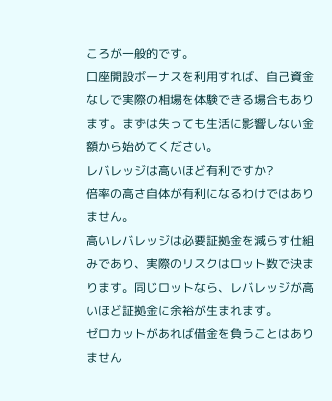ころが一般的です。
口座開設ボーナスを利用すれば、自己資金なしで実際の相場を体験できる場合もあります。まずは失っても生活に影響しない金額から始めてください。
レバレッジは高いほど有利ですか?
倍率の高さ自体が有利になるわけではありません。
高いレバレッジは必要証拠金を減らす仕組みであり、実際のリスクはロット数で決まります。同じロットなら、レバレッジが高いほど証拠金に余裕が生まれます。
ゼロカットがあれば借金を負うことはありません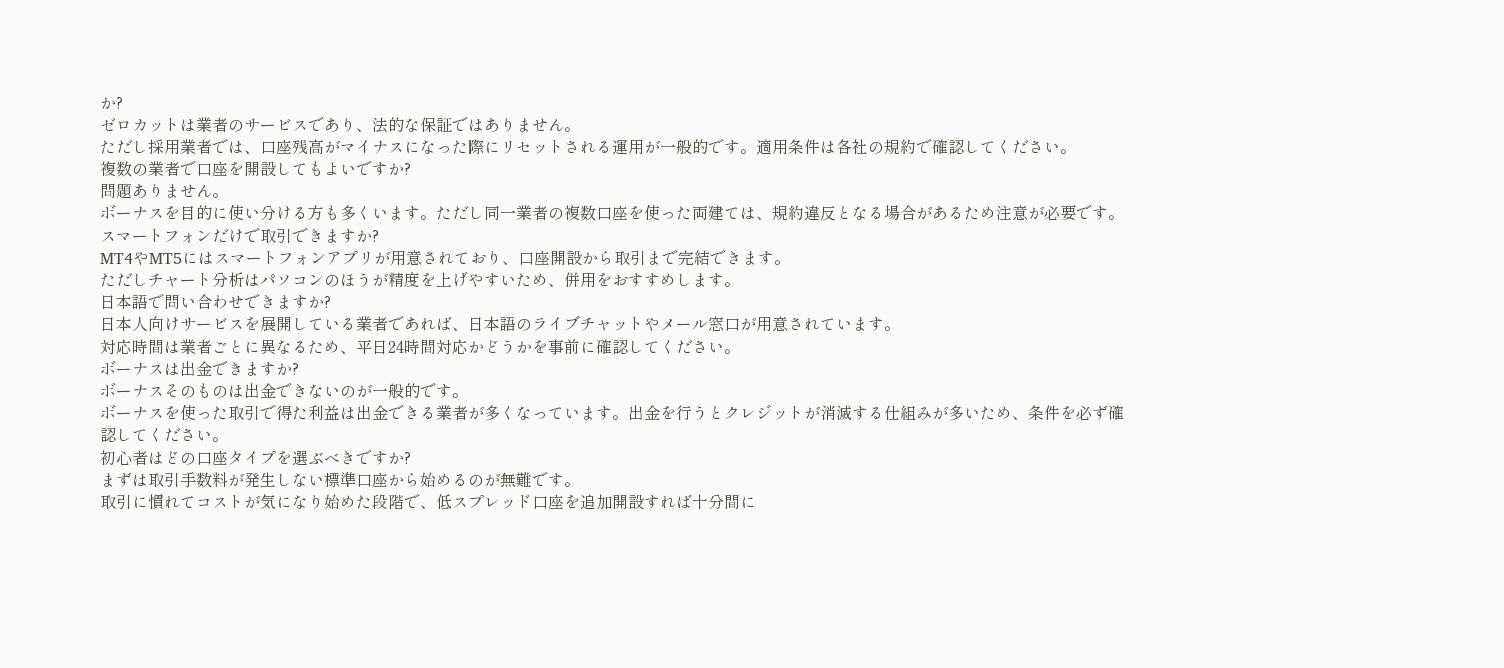か?
ゼロカットは業者のサービスであり、法的な保証ではありません。
ただし採用業者では、口座残高がマイナスになった際にリセットされる運用が一般的です。適用条件は各社の規約で確認してください。
複数の業者で口座を開設してもよいですか?
問題ありません。
ボーナスを目的に使い分ける方も多くいます。ただし同一業者の複数口座を使った両建ては、規約違反となる場合があるため注意が必要です。
スマートフォンだけで取引できますか?
MT4やMT5にはスマートフォンアプリが用意されており、口座開設から取引まで完結できます。
ただしチャート分析はパソコンのほうが精度を上げやすいため、併用をおすすめします。
日本語で問い合わせできますか?
日本人向けサービスを展開している業者であれば、日本語のライブチャットやメール窓口が用意されています。
対応時間は業者ごとに異なるため、平日24時間対応かどうかを事前に確認してください。
ボーナスは出金できますか?
ボーナスそのものは出金できないのが一般的です。
ボーナスを使った取引で得た利益は出金できる業者が多くなっています。出金を行うとクレジットが消滅する仕組みが多いため、条件を必ず確認してください。
初心者はどの口座タイプを選ぶべきですか?
まずは取引手数料が発生しない標準口座から始めるのが無難です。
取引に慣れてコストが気になり始めた段階で、低スプレッド口座を追加開設すれば十分間に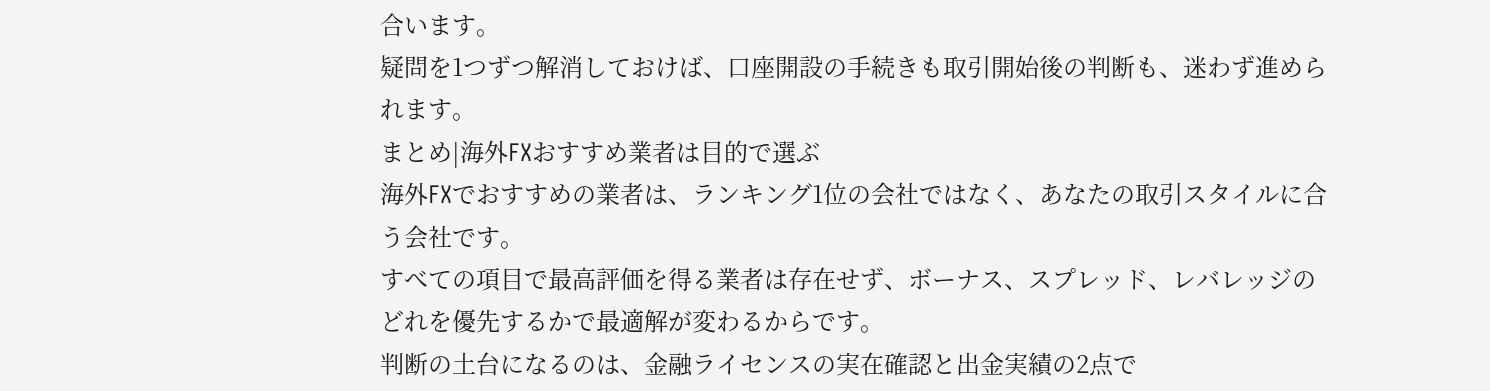合います。
疑問を1つずつ解消しておけば、口座開設の手続きも取引開始後の判断も、迷わず進められます。
まとめ|海外FXおすすめ業者は目的で選ぶ
海外FXでおすすめの業者は、ランキング1位の会社ではなく、あなたの取引スタイルに合う会社です。
すべての項目で最高評価を得る業者は存在せず、ボーナス、スプレッド、レバレッジのどれを優先するかで最適解が変わるからです。
判断の土台になるのは、金融ライセンスの実在確認と出金実績の2点で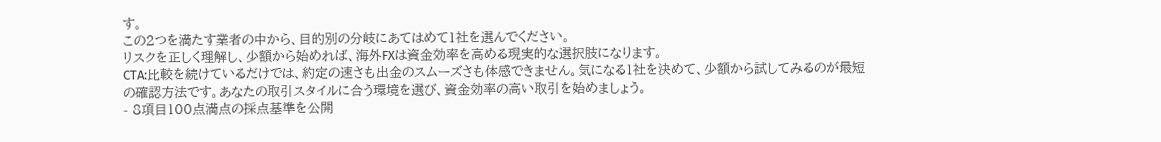す。
この2つを満たす業者の中から、目的別の分岐にあてはめて1社を選んでください。
リスクを正しく理解し、少額から始めれば、海外FXは資金効率を高める現実的な選択肢になります。
CTA:比較を続けているだけでは、約定の速さも出金のスムーズさも体感できません。気になる1社を決めて、少額から試してみるのが最短の確認方法です。あなたの取引スタイルに合う環境を選び、資金効率の高い取引を始めましょう。
- 8項目100点満点の採点基準を公開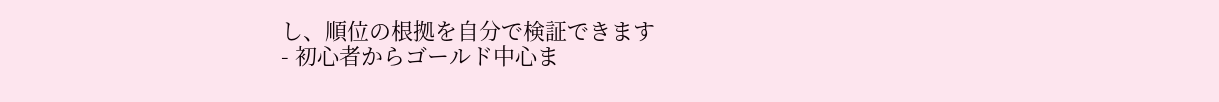し、順位の根拠を自分で検証できます
- 初心者からゴールド中心ま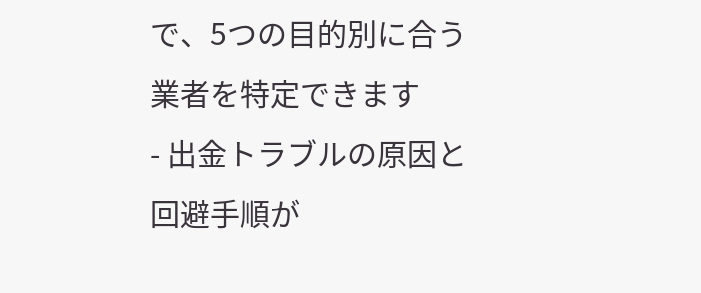で、5つの目的別に合う業者を特定できます
- 出金トラブルの原因と回避手順が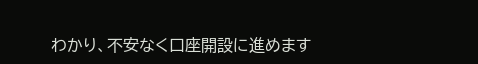わかり、不安なく口座開設に進めます